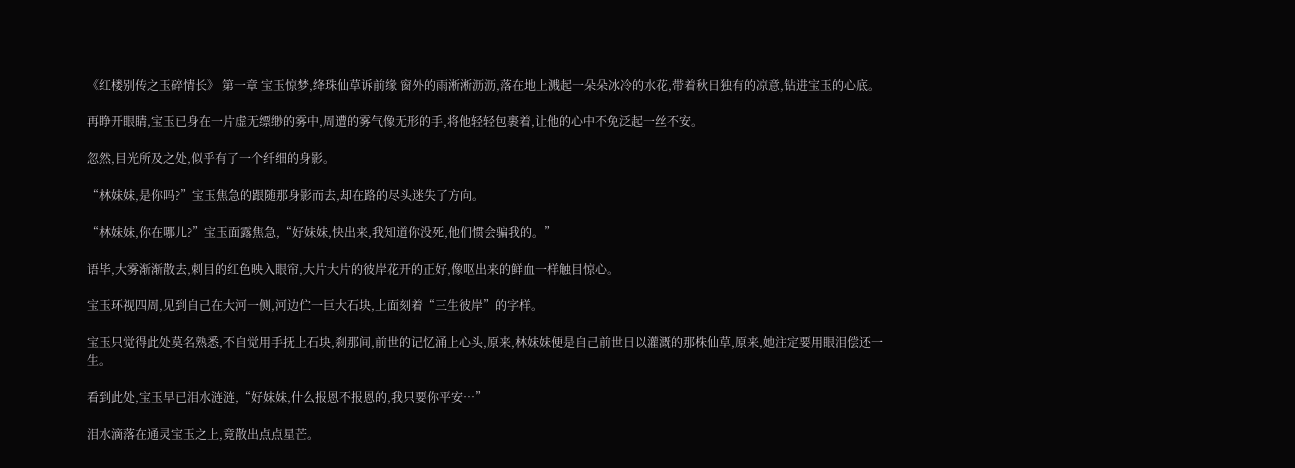《红楼别传之玉碎情长》 第一章 宝玉惊梦,绛珠仙草诉前缘 窗外的雨淅淅沥沥,落在地上溅起一朵朵冰冷的水花,带着秋日独有的凉意,钻进宝玉的心底。

再睁开眼睛,宝玉已身在一片虚无缥缈的雾中,周遭的雾气像无形的手,将他轻轻包裹着,让他的心中不免泛起一丝不安。

忽然,目光所及之处,似乎有了一个纤细的身影。

“林妹妹,是你吗?”宝玉焦急的跟随那身影而去,却在路的尽头迷失了方向。

“林妹妹,你在哪儿?”宝玉面露焦急,“好妹妹,快出来,我知道你没死,他们惯会骗我的。”

语毕,大雾渐渐散去,刺目的红色映入眼帘,大片大片的彼岸花开的正好,像呕出来的鲜血一样触目惊心。

宝玉环视四周,见到自己在大河一侧,河边伫一巨大石块,上面刻着“三生彼岸”的字样。

宝玉只觉得此处莫名熟悉,不自觉用手抚上石块,刹那间,前世的记忆涌上心头,原来,林妹妹便是自己前世日以灌溉的那株仙草,原来,她注定要用眼泪偿还一生。

看到此处,宝玉早已泪水涟涟,“好妹妹,什么报恩不报恩的,我只要你平安…”

泪水滴落在通灵宝玉之上,竟散出点点星芒。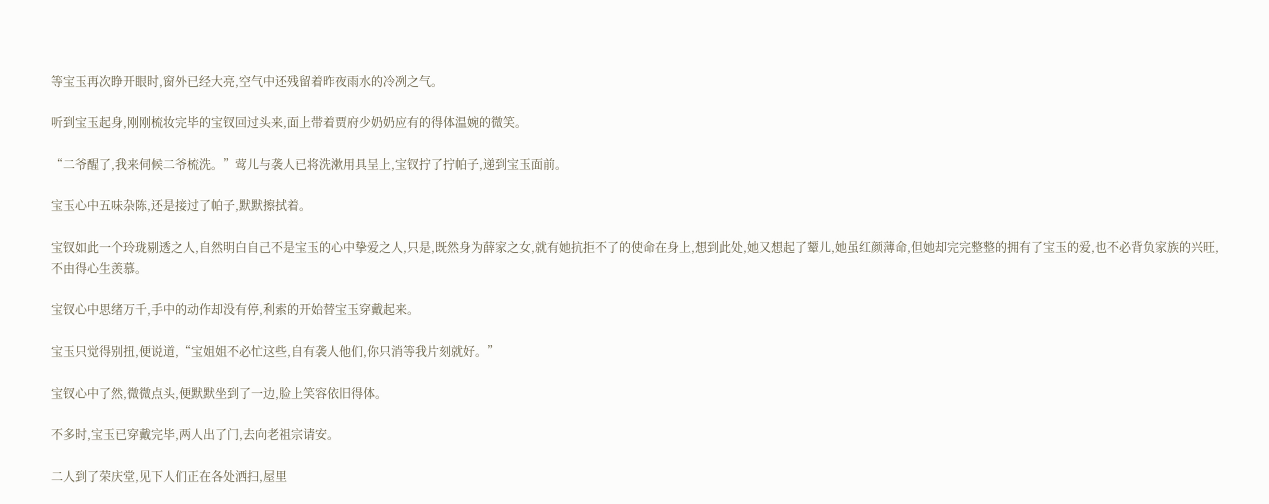等宝玉再次睁开眼时,窗外已经大亮,空气中还残留着昨夜雨水的冷冽之气。

听到宝玉起身,刚刚梳妆完毕的宝钗回过头来,面上带着贾府少奶奶应有的得体温婉的微笑。

“二爷醒了,我来伺候二爷梳洗。”莺儿与袭人已将洗漱用具呈上,宝钗拧了拧帕子,递到宝玉面前。

宝玉心中五味杂陈,还是接过了帕子,默默擦拭着。

宝钗如此一个玲珑剔透之人,自然明白自己不是宝玉的心中挚爱之人,只是,既然身为薛家之女,就有她抗拒不了的使命在身上,想到此处,她又想起了颦儿,她虽红颜薄命,但她却完完整整的拥有了宝玉的爱,也不必背负家族的兴旺,不由得心生羡慕。

宝钗心中思绪万千,手中的动作却没有停,利索的开始替宝玉穿戴起来。

宝玉只觉得别扭,便说道,“宝姐姐不必忙这些,自有袭人他们,你只消等我片刻就好。”

宝钗心中了然,微微点头,便默默坐到了一边,脸上笑容依旧得体。

不多时,宝玉已穿戴完毕,两人出了门,去向老祖宗请安。

二人到了荣庆堂,见下人们正在各处洒扫,屋里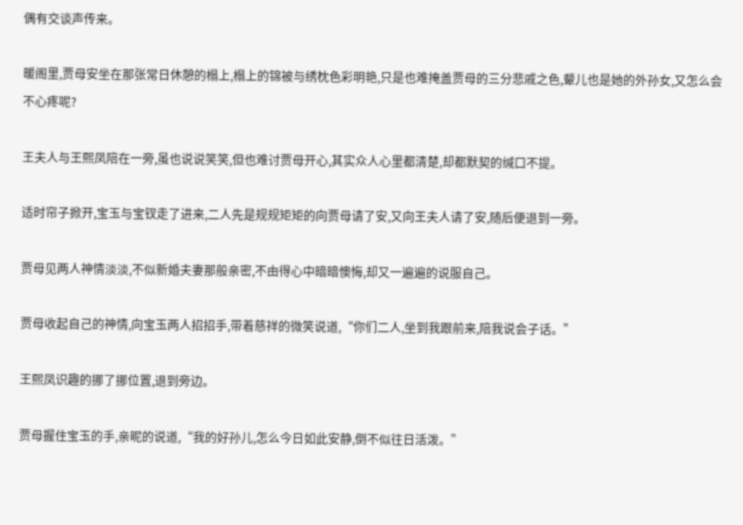偶有交谈声传来。

暖阁里,贾母安坐在那张常日休憩的榻上,榻上的锦被与绣枕色彩明艳,只是也难掩盖贾母的三分悲戚之色,颦儿也是她的外孙女,又怎么会不心疼呢?

王夫人与王熙凤陪在一旁,虽也说说笑笑,但也难讨贾母开心,其实众人心里都清楚,却都默契的缄口不提。

适时帘子掀开,宝玉与宝钗走了进来,二人先是规规矩矩的向贾母请了安,又向王夫人请了安,随后便退到一旁。

贾母见两人神情淡淡,不似新婚夫妻那般亲密,不由得心中暗暗懊悔,却又一遍遍的说服自己。

贾母收起自己的神情,向宝玉两人招招手,带着慈祥的微笑说道,“你们二人,坐到我跟前来,陪我说会子话。”

王熙凤识趣的挪了挪位置,退到旁边。

贾母握住宝玉的手,亲昵的说道,“我的好孙儿,怎么今日如此安静,倒不似往日活泼。”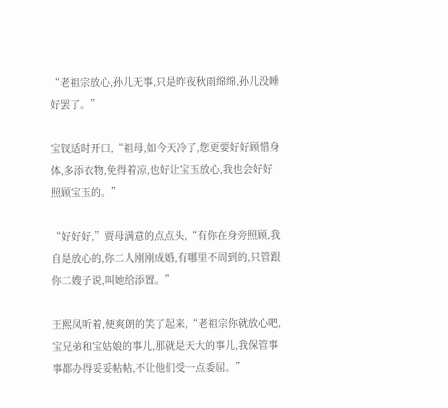“老祖宗放心,孙儿无事,只是昨夜秋雨绵绵,孙儿没睡好罢了。”

宝钗适时开口,“祖母,如今天冷了,您更要好好顾惜身体,多添衣物,免得着凉,也好让宝玉放心,我也会好好照顾宝玉的。”

“好好好,”贾母满意的点点头,“有你在身旁照顾,我自是放心的,你二人刚刚成婚,有哪里不周到的,只管跟你二嫂子说,叫她给添置。”

王熙凤听着,便爽朗的笑了起来,“老祖宗你就放心吧,宝兄弟和宝姑娘的事儿,那就是天大的事儿,我保管事事都办得妥妥帖帖,不让他们受一点委屈。”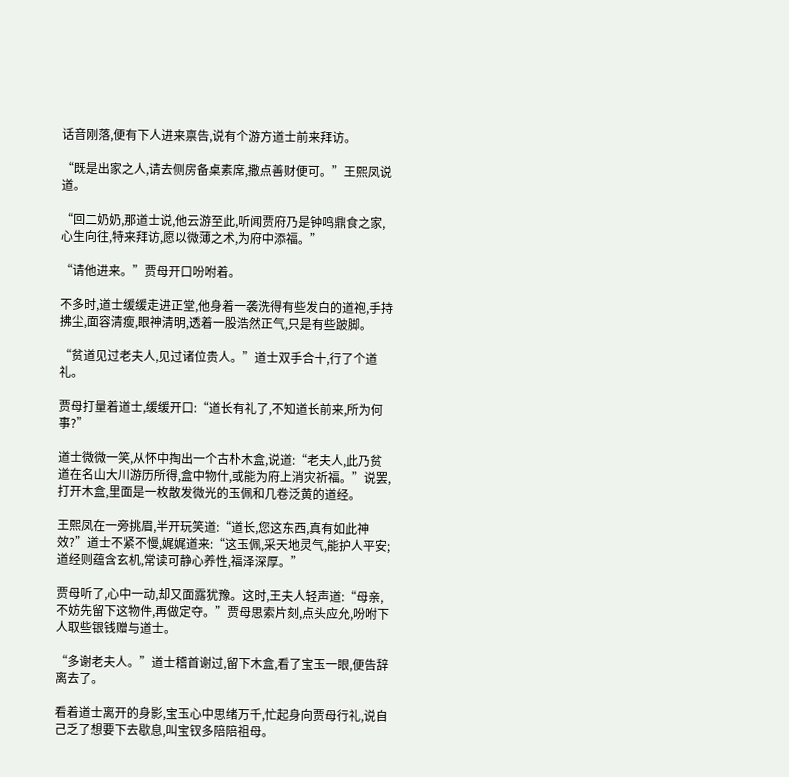话音刚落,便有下人进来禀告,说有个游方道士前来拜访。

“既是出家之人,请去侧房备桌素席,撒点善财便可。”王熙凤说道。

“回二奶奶,那道士说,他云游至此,听闻贾府乃是钟鸣鼎食之家,心生向往,特来拜访,愿以微薄之术,为府中添福。”

“请他进来。”贾母开口吩咐着。

不多时,道士缓缓走进正堂,他身着一袭洗得有些发白的道袍,手持拂尘,面容清瘦,眼神清明,透着一股浩然正气,只是有些跛脚。

“贫道见过老夫人,见过诸位贵人。”道士双手合十,行了个道礼。

贾母打量着道士,缓缓开口:“道长有礼了,不知道长前来,所为何事?”

道士微微一笑,从怀中掏出一个古朴木盒,说道:“老夫人,此乃贫道在名山大川游历所得,盒中物什,或能为府上消灾祈福。”说罢,打开木盒,里面是一枚散发微光的玉佩和几卷泛黄的道经。

王熙凤在一旁挑眉,半开玩笑道:“道长,您这东西,真有如此神效?”道士不紧不慢,娓娓道来:“这玉佩,采天地灵气,能护人平安;道经则蕴含玄机,常读可静心养性,福泽深厚。”

贾母听了,心中一动,却又面露犹豫。这时,王夫人轻声道:“母亲,不妨先留下这物件,再做定夺。”贾母思索片刻,点头应允,吩咐下人取些银钱赠与道士。

“多谢老夫人。”道士稽首谢过,留下木盒,看了宝玉一眼,便告辞离去了。

看着道士离开的身影,宝玉心中思绪万千,忙起身向贾母行礼,说自己乏了想要下去歇息,叫宝钗多陪陪祖母。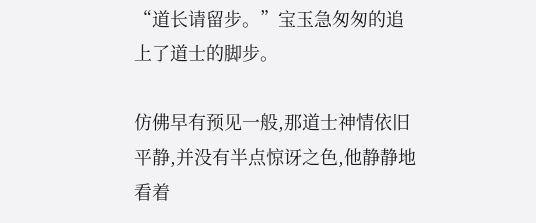“道长请留步。”宝玉急匆匆的追上了道士的脚步。

仿佛早有预见一般,那道士神情依旧平静,并没有半点惊讶之色,他静静地看着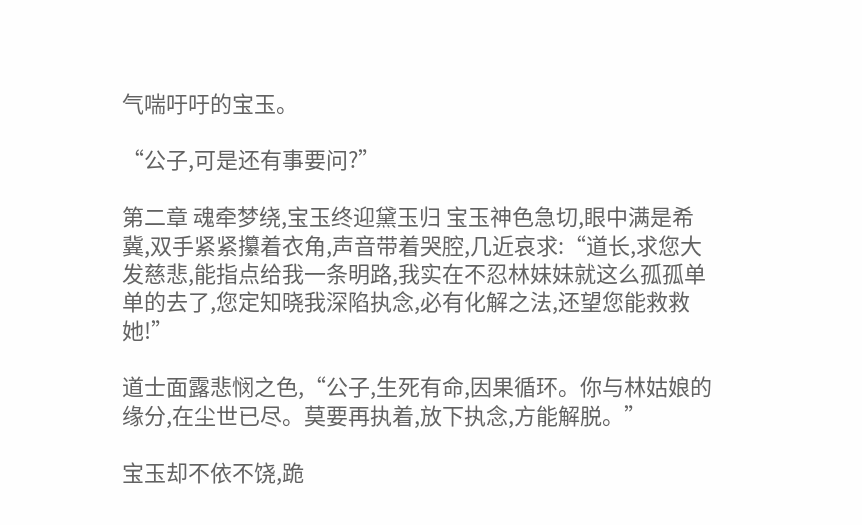气喘吁吁的宝玉。

“公子,可是还有事要问?”

第二章 魂牵梦绕,宝玉终迎黛玉归 宝玉神色急切,眼中满是希冀,双手紧紧攥着衣角,声音带着哭腔,几近哀求:“道长,求您大发慈悲,能指点给我一条明路,我实在不忍林妹妹就这么孤孤单单的去了,您定知晓我深陷执念,必有化解之法,还望您能救救她!”

道士面露悲悯之色,“公子,生死有命,因果循环。你与林姑娘的缘分,在尘世已尽。莫要再执着,放下执念,方能解脱。”

宝玉却不依不饶,跪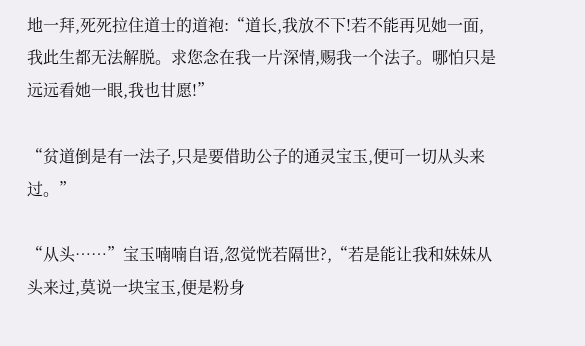地一拜,死死拉住道士的道袍:“道长,我放不下!若不能再见她一面,我此生都无法解脱。求您念在我一片深情,赐我一个法子。哪怕只是远远看她一眼,我也甘愿!”

“贫道倒是有一法子,只是要借助公子的通灵宝玉,便可一切从头来过。”

“从头……”宝玉喃喃自语,忽觉恍若隔世?,“若是能让我和妹妹从头来过,莫说一块宝玉,便是粉身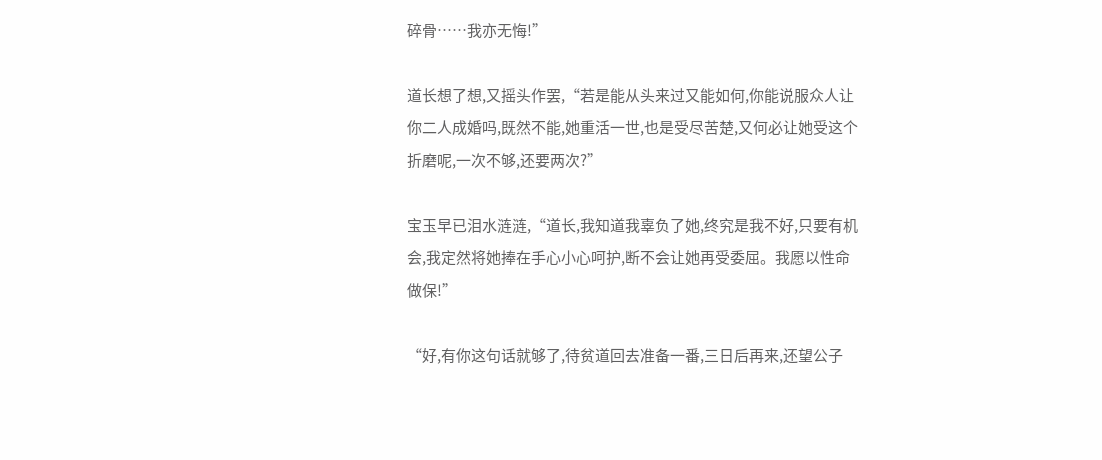碎骨……我亦无悔!”

道长想了想,又摇头作罢,“若是能从头来过又能如何,你能说服众人让你二人成婚吗,既然不能,她重活一世,也是受尽苦楚,又何必让她受这个折磨呢,一次不够,还要两次?”

宝玉早已泪水涟涟,“道长,我知道我辜负了她,终究是我不好,只要有机会,我定然将她捧在手心小心呵护,断不会让她再受委屈。我愿以性命做保!”

“好,有你这句话就够了,待贫道回去准备一番,三日后再来,还望公子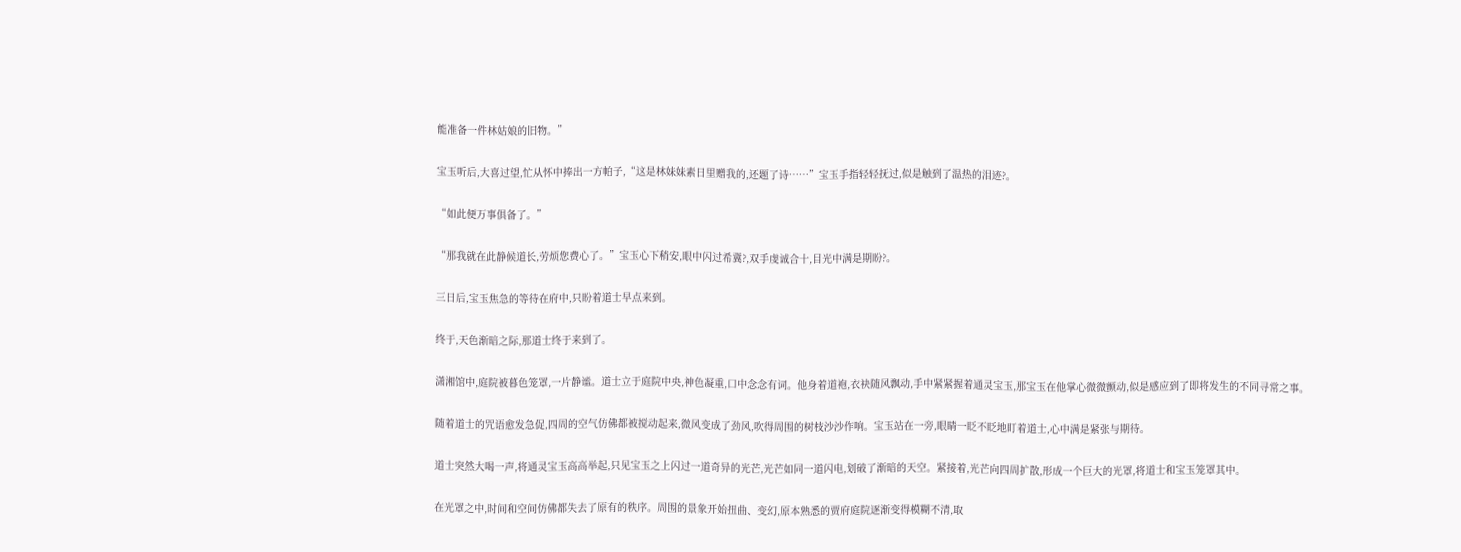能准备一件林姑娘的旧物。”

宝玉听后,大喜过望,忙从怀中捧出一方帕子,“这是林妹妹素日里赠我的,还题了诗……”宝玉手指轻轻抚过,似是触到了温热的泪迹?。

“如此便万事俱备了。”

“那我就在此静候道长,劳烦您费心了。”宝玉心下稍安,眼中闪过希冀?,双手虔诚合十,目光中满是期盼?。

三日后,宝玉焦急的等待在府中,只盼着道士早点来到。

终于,天色渐暗之际,那道士终于来到了。

潇湘馆中,庭院被暮色笼罩,一片静谧。道士立于庭院中央,神色凝重,口中念念有词。他身着道袍,衣袂随风飘动,手中紧紧握着通灵宝玉,那宝玉在他掌心微微颤动,似是感应到了即将发生的不同寻常之事。

随着道士的咒语愈发急促,四周的空气仿佛都被搅动起来,微风变成了劲风,吹得周围的树枝沙沙作响。宝玉站在一旁,眼睛一眨不眨地盯着道士,心中满是紧张与期待。

道士突然大喝一声,将通灵宝玉高高举起,只见宝玉之上闪过一道奇异的光芒,光芒如同一道闪电,划破了渐暗的天空。紧接着,光芒向四周扩散,形成一个巨大的光罩,将道士和宝玉笼罩其中。

在光罩之中,时间和空间仿佛都失去了原有的秩序。周围的景象开始扭曲、变幻,原本熟悉的贾府庭院逐渐变得模糊不清,取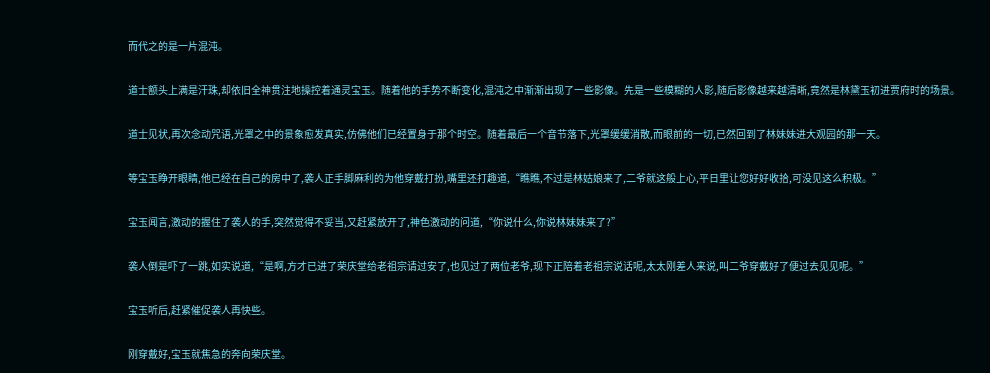而代之的是一片混沌。

道士额头上满是汗珠,却依旧全神贯注地操控着通灵宝玉。随着他的手势不断变化,混沌之中渐渐出现了一些影像。先是一些模糊的人影,随后影像越来越清晰,竟然是林黛玉初进贾府时的场景。

道士见状,再次念动咒语,光罩之中的景象愈发真实,仿佛他们已经置身于那个时空。随着最后一个音节落下,光罩缓缓消散,而眼前的一切,已然回到了林妹妹进大观园的那一天。

等宝玉睁开眼睛,他已经在自己的房中了,袭人正手脚麻利的为他穿戴打扮,嘴里还打趣道,“瞧瞧,不过是林姑娘来了,二爷就这般上心,平日里让您好好收拾,可没见这么积极。”

宝玉闻言,激动的握住了袭人的手,突然觉得不妥当,又赶紧放开了,神色激动的问道,“你说什么,你说林妹妹来了?”

袭人倒是吓了一跳,如实说道,“是啊,方才已进了荣庆堂给老祖宗请过安了,也见过了两位老爷,现下正陪着老祖宗说话呢,太太刚差人来说,叫二爷穿戴好了便过去见见呢。”

宝玉听后,赶紧催促袭人再快些。

刚穿戴好,宝玉就焦急的奔向荣庆堂。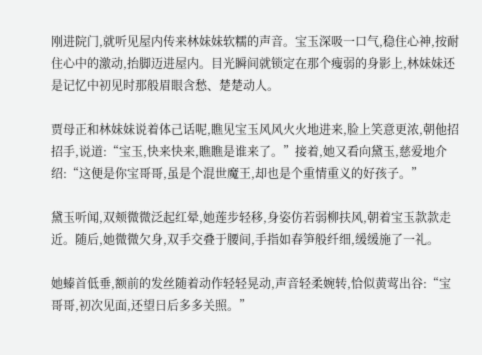刚进院门,就听见屋内传来林妹妹软糯的声音。宝玉深吸一口气,稳住心神,按耐住心中的激动,抬脚迈进屋内。目光瞬间就锁定在那个瘦弱的身影上,林妹妹还是记忆中初见时那般眉眼含愁、楚楚动人。

贾母正和林妹妹说着体己话呢,瞧见宝玉风风火火地进来,脸上笑意更浓,朝他招招手,说道:“宝玉,快来快来,瞧瞧是谁来了。”接着,她又看向黛玉,慈爱地介绍:“这便是你宝哥哥,虽是个混世魔王,却也是个重情重义的好孩子。”

黛玉听闻,双颊微微泛起红晕,她莲步轻移,身姿仿若弱柳扶风,朝着宝玉款款走近。随后,她微微欠身,双手交叠于腰间,手指如春笋般纤细,缓缓施了一礼。

她螓首低垂,额前的发丝随着动作轻轻晃动,声音轻柔婉转,恰似黄莺出谷:“宝哥哥,初次见面,还望日后多多关照。”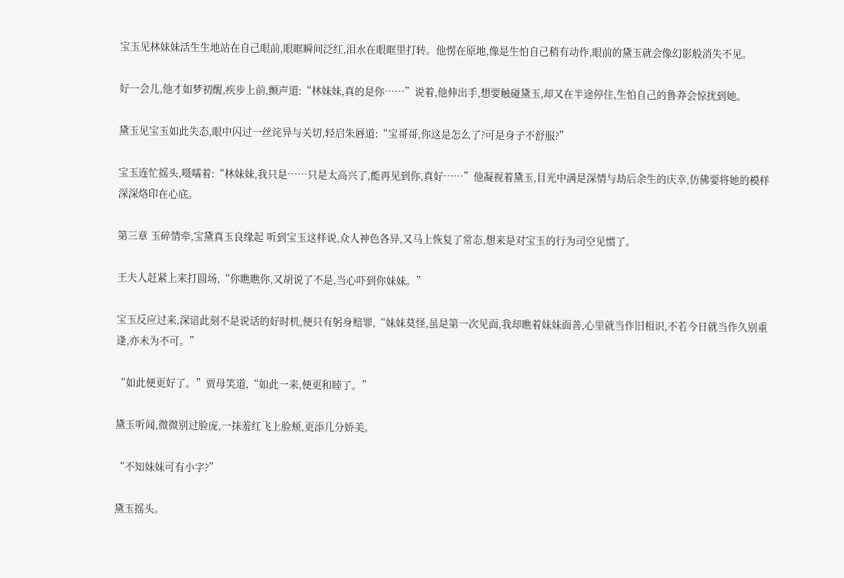宝玉见林妹妹活生生地站在自己眼前,眼眶瞬间泛红,泪水在眼眶里打转。他愣在原地,像是生怕自己稍有动作,眼前的黛玉就会像幻影般消失不见。

好一会儿,他才如梦初醒,疾步上前,颤声道:“林妹妹,真的是你……”说着,他伸出手,想要触碰黛玉,却又在半途停住,生怕自己的鲁莽会惊扰到她。

黛玉见宝玉如此失态,眼中闪过一丝诧异与关切,轻启朱唇道:“宝哥哥,你这是怎么了?可是身子不舒服?”

宝玉连忙摇头,嗫嚅着:“林妹妹,我只是……只是太高兴了,能再见到你,真好……”他凝视着黛玉,目光中满是深情与劫后余生的庆幸,仿佛要将她的模样深深烙印在心底。

第三章 玉碎情牵,宝黛真玉良缘起 听到宝玉这样说,众人神色各异,又马上恢复了常态,想来是对宝玉的行为司空见惯了。

王夫人赶紧上来打圆场,“你瞧瞧你,又胡说了不是,当心吓到你妹妹。”

宝玉反应过来,深谙此刻不是说话的好时机,便只有躬身赔罪,“妹妹莫怪,虽是第一次见面,我却瞧着妹妹面善,心里就当作旧相识,不若今日就当作久别重逢,亦未为不可。”

“如此便更好了。”贾母笑道,“如此一来,便更和睦了。”

黛玉听闻,微微别过脸庞,一抹羞红飞上脸颊,更添几分娇美。

“不知妹妹可有小字?”

黛玉摇头。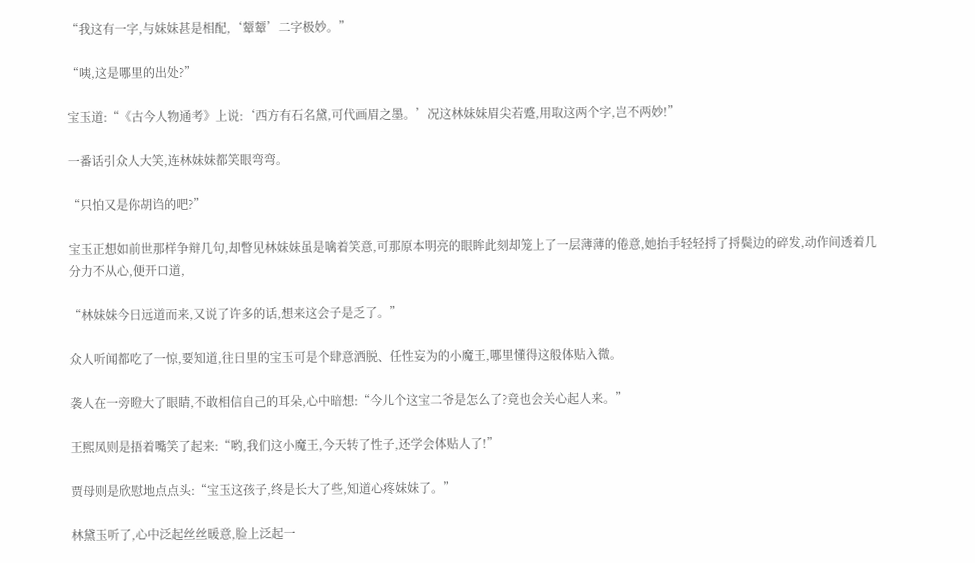“我这有一字,与妹妹甚是相配,‘颦颦’二字极妙。”

“咦,这是哪里的出处?”

宝玉道:“《古今人物通考》上说:‘西方有石名黛,可代画眉之墨。’况这林妹妹眉尖若蹙,用取这两个字,岂不两妙!”

一番话引众人大笑,连林妹妹都笑眼弯弯。

“只怕又是你胡诌的吧?”

宝玉正想如前世那样争辩几句,却瞥见林妹妹虽是噙着笑意,可那原本明亮的眼眸此刻却笼上了一层薄薄的倦意,她抬手轻轻捋了捋鬓边的碎发,动作间透着几分力不从心,便开口道,

“林妹妹今日远道而来,又说了许多的话,想来这会子是乏了。”

众人听闻都吃了一惊,要知道,往日里的宝玉可是个肆意洒脱、任性妄为的小魔王,哪里懂得这般体贴入微。

袭人在一旁瞪大了眼睛,不敢相信自己的耳朵,心中暗想:“今儿个这宝二爷是怎么了?竟也会关心起人来。”

王熙凤则是捂着嘴笑了起来:“哟,我们这小魔王,今天转了性子,还学会体贴人了!”

贾母则是欣慰地点点头:“宝玉这孩子,终是长大了些,知道心疼妹妹了。”

林黛玉听了,心中泛起丝丝暖意,脸上泛起一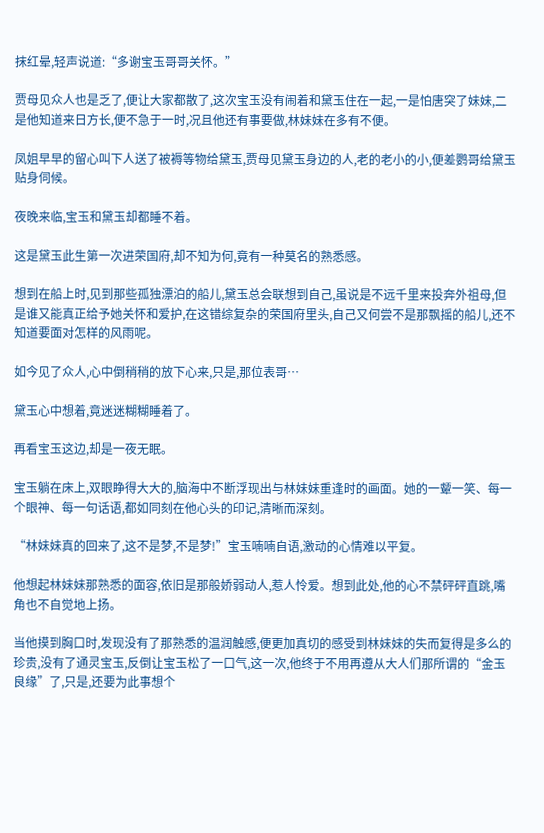抹红晕,轻声说道:“多谢宝玉哥哥关怀。”

贾母见众人也是乏了,便让大家都散了,这次宝玉没有闹着和黛玉住在一起,一是怕唐突了妹妹,二是他知道来日方长,便不急于一时,况且他还有事要做,林妹妹在多有不便。

凤姐早早的留心叫下人送了被褥等物给黛玉,贾母见黛玉身边的人,老的老小的小,便差鹦哥给黛玉贴身伺候。

夜晚来临,宝玉和黛玉却都睡不着。

这是黛玉此生第一次进荣国府,却不知为何,竟有一种莫名的熟悉感。

想到在船上时,见到那些孤独漂泊的船儿,黛玉总会联想到自己,虽说是不远千里来投奔外祖母,但是谁又能真正给予她关怀和爱护,在这错综复杂的荣国府里头,自己又何尝不是那飘摇的船儿,还不知道要面对怎样的风雨呢。

如今见了众人,心中倒稍稍的放下心来,只是,那位表哥…

黛玉心中想着,竟迷迷糊糊睡着了。

再看宝玉这边,却是一夜无眠。

宝玉躺在床上,双眼睁得大大的,脑海中不断浮现出与林妹妹重逢时的画面。她的一颦一笑、每一个眼神、每一句话语,都如同刻在他心头的印记,清晰而深刻。

“林妹妹真的回来了,这不是梦,不是梦!”宝玉喃喃自语,激动的心情难以平复。

他想起林妹妹那熟悉的面容,依旧是那般娇弱动人,惹人怜爱。想到此处,他的心不禁砰砰直跳,嘴角也不自觉地上扬。

当他摸到胸口时,发现没有了那熟悉的温润触感,便更加真切的感受到林妹妹的失而复得是多么的珍贵,没有了通灵宝玉,反倒让宝玉松了一口气,这一次,他终于不用再遵从大人们那所谓的“金玉良缘”了,只是,还要为此事想个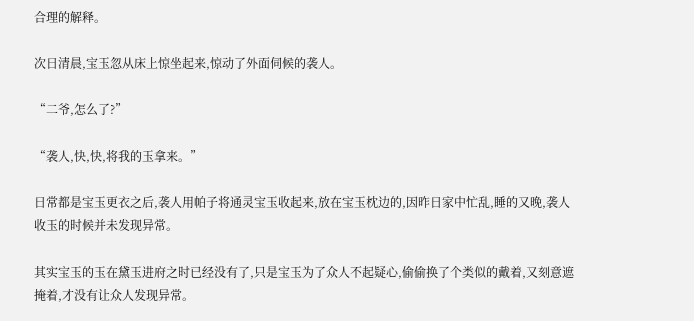合理的解释。

次日清晨,宝玉忽从床上惊坐起来,惊动了外面伺候的袭人。

“二爷,怎么了?”

“袭人,快,快,将我的玉拿来。”

日常都是宝玉更衣之后,袭人用帕子将通灵宝玉收起来,放在宝玉枕边的,因昨日家中忙乱,睡的又晚,袭人收玉的时候并未发现异常。

其实宝玉的玉在黛玉进府之时已经没有了,只是宝玉为了众人不起疑心,偷偷换了个类似的戴着,又刻意遮掩着,才没有让众人发现异常。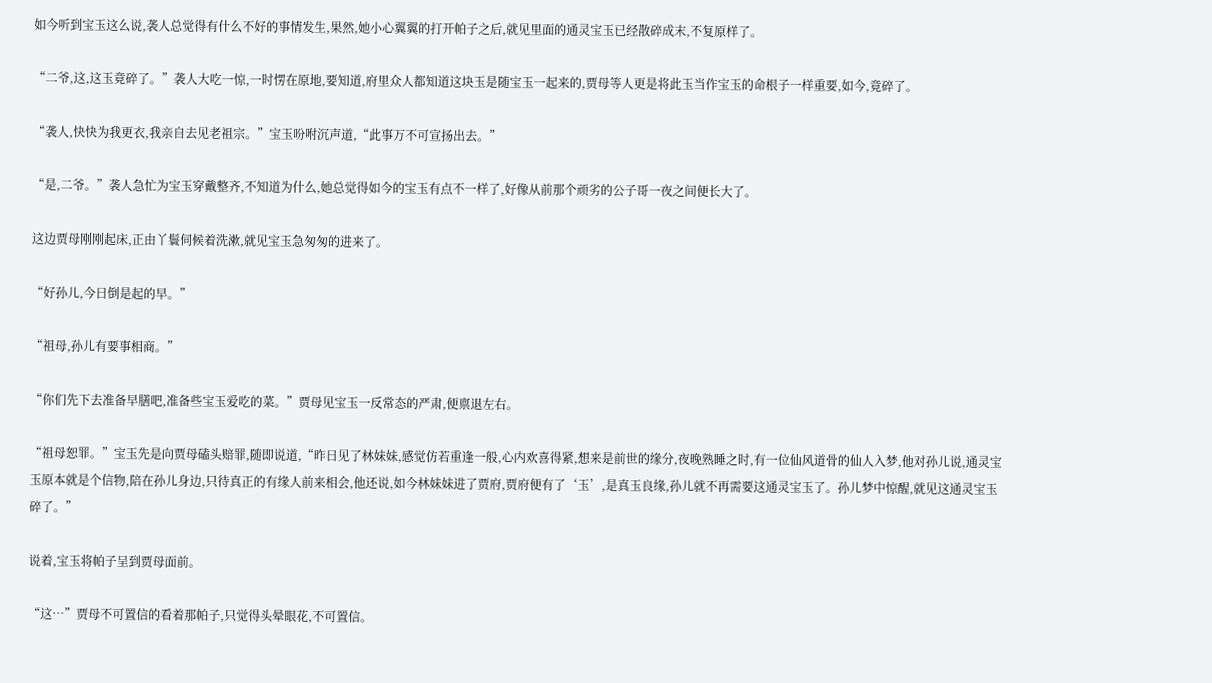如今听到宝玉这么说,袭人总觉得有什么不好的事情发生,果然,她小心翼翼的打开帕子之后,就见里面的通灵宝玉已经散碎成末,不复原样了。

“二爷,这,这玉竟碎了。”袭人大吃一惊,一时愣在原地,要知道,府里众人都知道这块玉是随宝玉一起来的,贾母等人更是将此玉当作宝玉的命根子一样重要,如今,竟碎了。

“袭人,快快为我更衣,我亲自去见老祖宗。”宝玉吩咐沉声道,“此事万不可宣扬出去。”

“是,二爷。”袭人急忙为宝玉穿戴整齐,不知道为什么,她总觉得如今的宝玉有点不一样了,好像从前那个顽劣的公子哥一夜之间便长大了。

这边贾母刚刚起床,正由丫鬟伺候着洗漱,就见宝玉急匆匆的进来了。

“好孙儿,今日倒是起的早。”

“祖母,孙儿有要事相商。”

“你们先下去准备早膳吧,准备些宝玉爱吃的菜。”贾母见宝玉一反常态的严肃,便禀退左右。

“祖母恕罪。”宝玉先是向贾母磕头赔罪,随即说道,“昨日见了林妹妹,感觉仿若重逢一般,心内欢喜得紧,想来是前世的缘分,夜晚熟睡之时,有一位仙风道骨的仙人入梦,他对孙儿说,通灵宝玉原本就是个信物,陪在孙儿身边,只待真正的有缘人前来相会,他还说,如今林妹妹进了贾府,贾府便有了‘玉’,是真玉良缘,孙儿就不再需要这通灵宝玉了。孙儿梦中惊醒,就见这通灵宝玉碎了。”

说着,宝玉将帕子呈到贾母面前。

“这…”贾母不可置信的看着那帕子,只觉得头晕眼花,不可置信。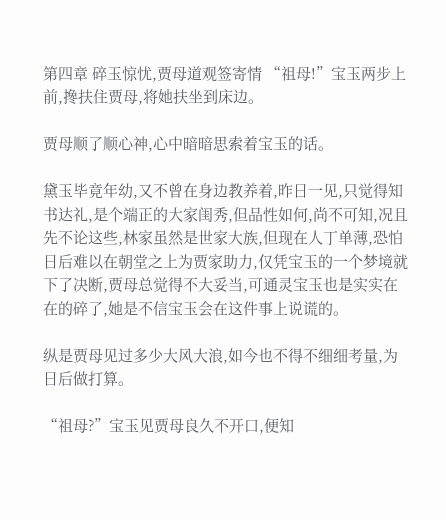第四章 碎玉惊忧,贾母道观签寄情 “祖母!”宝玉两步上前,搀扶住贾母,将她扶坐到床边。

贾母顺了顺心神,心中暗暗思索着宝玉的话。

黛玉毕竟年幼,又不曾在身边教养着,昨日一见,只觉得知书达礼,是个端正的大家闺秀,但品性如何,尚不可知,况且先不论这些,林家虽然是世家大族,但现在人丁单薄,恐怕日后难以在朝堂之上为贾家助力,仅凭宝玉的一个梦境就下了决断,贾母总觉得不大妥当,可通灵宝玉也是实实在在的碎了,她是不信宝玉会在这件事上说谎的。

纵是贾母见过多少大风大浪,如今也不得不细细考量,为日后做打算。

“祖母?”宝玉见贾母良久不开口,便知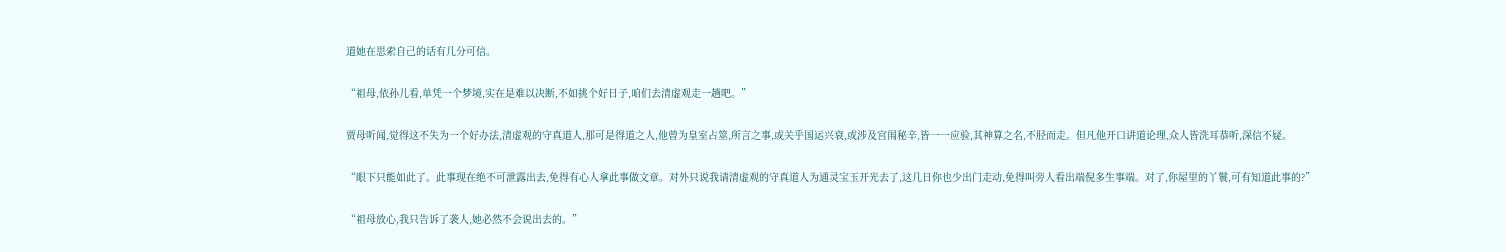道她在思索自己的话有几分可信。

“祖母,依孙儿看,单凭一个梦境,实在是难以决断,不如挑个好日子,咱们去清虚观走一趟吧。”

贾母听闻,觉得这不失为一个好办法,清虚观的守真道人,那可是得道之人,他曾为皇室占筮,所言之事,或关乎国运兴衰,或涉及宫闱秘辛,皆一一应验,其神算之名,不胫而走。但凡他开口讲道论理,众人皆洗耳恭听,深信不疑。

“眼下只能如此了。此事现在绝不可泄露出去,免得有心人拿此事做文章。对外只说我请清虚观的守真道人为通灵宝玉开光去了,这几日你也少出门走动,免得叫旁人看出端倪多生事端。对了,你屋里的丫鬟,可有知道此事的?”

“祖母放心,我只告诉了袭人,她必然不会说出去的。”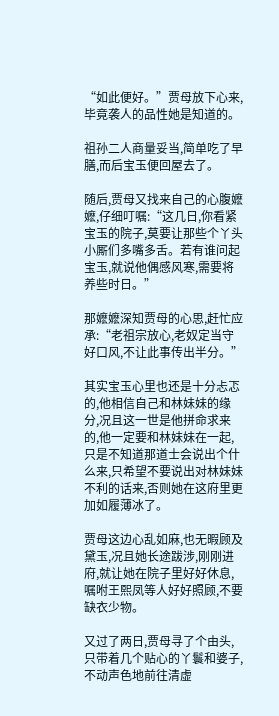“如此便好。”贾母放下心来,毕竟袭人的品性她是知道的。

祖孙二人商量妥当,简单吃了早膳,而后宝玉便回屋去了。

随后,贾母又找来自己的心腹嬷嬷,仔细叮嘱:“这几日,你看紧宝玉的院子,莫要让那些个丫头小厮们多嘴多舌。若有谁问起宝玉,就说他偶感风寒,需要将养些时日。”

那嬷嬷深知贾母的心思,赶忙应承:“老祖宗放心,老奴定当守好口风,不让此事传出半分。”

其实宝玉心里也还是十分忐忑的,他相信自己和林妹妹的缘分,况且这一世是他拼命求来的,他一定要和林妹妹在一起,只是不知道那道士会说出个什么来,只希望不要说出对林妹妹不利的话来,否则她在这府里更加如履薄冰了。

贾母这边心乱如麻,也无暇顾及黛玉,况且她长途跋涉,刚刚进府,就让她在院子里好好休息,嘱咐王熙凤等人好好照顾,不要缺衣少物。

又过了两日,贾母寻了个由头,只带着几个贴心的丫鬟和婆子,不动声色地前往清虚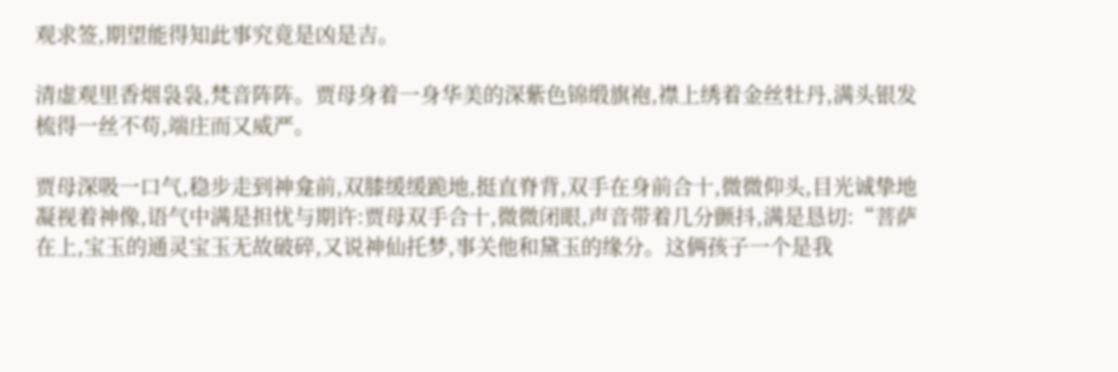观求签,期望能得知此事究竟是凶是吉。

清虚观里香烟袅袅,梵音阵阵。贾母身着一身华美的深紫色锦缎旗袍,襟上绣着金丝牡丹,满头银发梳得一丝不苟,端庄而又威严。

贾母深吸一口气,稳步走到神龛前,双膝缓缓跪地,挺直脊背,双手在身前合十,微微仰头,目光诚挚地凝视着神像,语气中满是担忧与期许:贾母双手合十,微微闭眼,声音带着几分颤抖,满是恳切:“菩萨在上,宝玉的通灵宝玉无故破碎,又说神仙托梦,事关他和黛玉的缘分。这俩孩子一个是我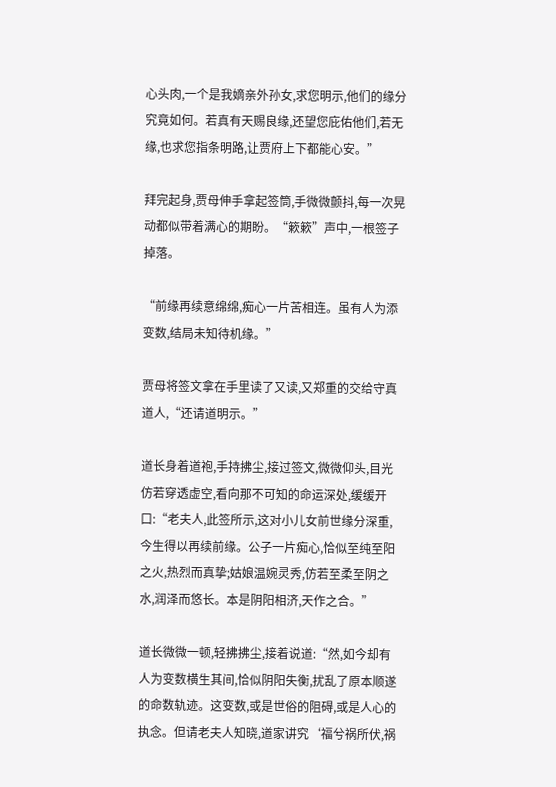心头肉,一个是我嫡亲外孙女,求您明示,他们的缘分究竟如何。若真有天赐良缘,还望您庇佑他们,若无缘,也求您指条明路,让贾府上下都能心安。”

拜完起身,贾母伸手拿起签筒,手微微颤抖,每一次晃动都似带着满心的期盼。“簌簌”声中,一根签子掉落。

“前缘再续意绵绵,痴心一片苦相连。虽有人为添变数,结局未知待机缘。”

贾母将签文拿在手里读了又读,又郑重的交给守真道人,“还请道明示。”

道长身着道袍,手持拂尘,接过签文,微微仰头,目光仿若穿透虚空,看向那不可知的命运深处,缓缓开口:“老夫人,此签所示,这对小儿女前世缘分深重,今生得以再续前缘。公子一片痴心,恰似至纯至阳之火,热烈而真挚;姑娘温婉灵秀,仿若至柔至阴之水,润泽而悠长。本是阴阳相济,天作之合。”

道长微微一顿,轻拂拂尘,接着说道:“然,如今却有人为变数横生其间,恰似阴阳失衡,扰乱了原本顺遂的命数轨迹。这变数,或是世俗的阻碍,或是人心的执念。但请老夫人知晓,道家讲究‘福兮祸所伏,祸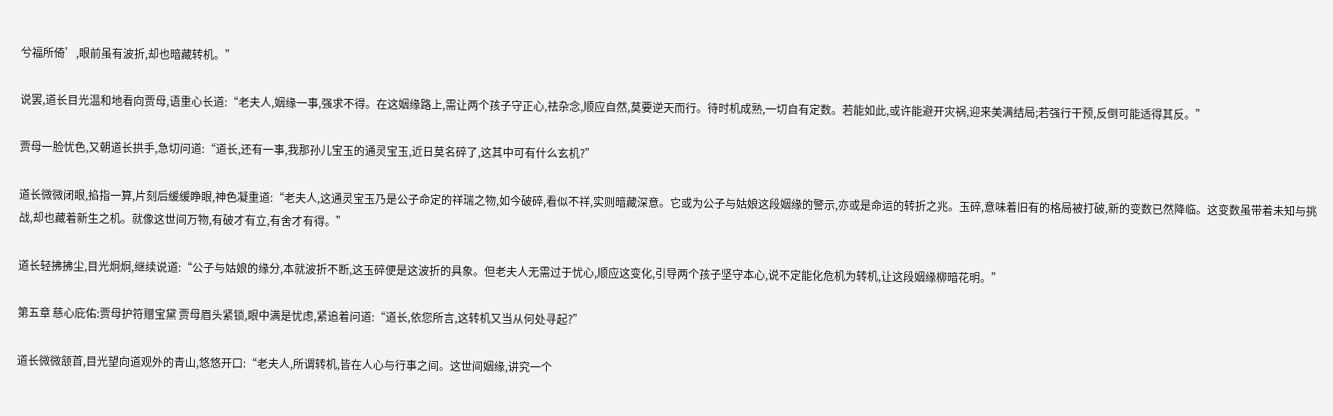兮福所倚’,眼前虽有波折,却也暗藏转机。”

说罢,道长目光温和地看向贾母,语重心长道:“老夫人,姻缘一事,强求不得。在这姻缘路上,需让两个孩子守正心,祛杂念,顺应自然,莫要逆天而行。待时机成熟,一切自有定数。若能如此,或许能避开灾祸,迎来美满结局;若强行干预,反倒可能适得其反。”

贾母一脸忧色,又朝道长拱手,急切问道:“道长,还有一事,我那孙儿宝玉的通灵宝玉,近日莫名碎了,这其中可有什么玄机?”

道长微微闭眼,掐指一算,片刻后缓缓睁眼,神色凝重道:“老夫人,这通灵宝玉乃是公子命定的祥瑞之物,如今破碎,看似不祥,实则暗藏深意。它或为公子与姑娘这段姻缘的警示,亦或是命运的转折之兆。玉碎,意味着旧有的格局被打破,新的变数已然降临。这变数虽带着未知与挑战,却也藏着新生之机。就像这世间万物,有破才有立,有舍才有得。”

道长轻拂拂尘,目光炯炯,继续说道:“公子与姑娘的缘分,本就波折不断,这玉碎便是这波折的具象。但老夫人无需过于忧心,顺应这变化,引导两个孩子坚守本心,说不定能化危机为转机,让这段姻缘柳暗花明。”

第五章 慈心庇佑:贾母护符赠宝黛 贾母眉头紧锁,眼中满是忧虑,紧追着问道:“道长,依您所言,这转机又当从何处寻起?”

道长微微颔首,目光望向道观外的青山,悠悠开口:“老夫人,所谓转机,皆在人心与行事之间。这世间姻缘,讲究一个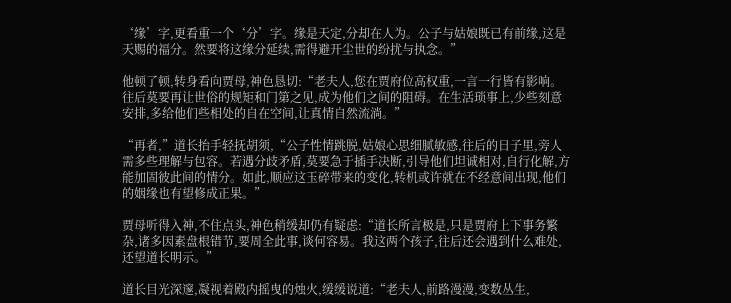‘缘’字,更看重一个‘分’字。缘是天定,分却在人为。公子与姑娘既已有前缘,这是天赐的福分。然要将这缘分延续,需得避开尘世的纷扰与执念。”

他顿了顿,转身看向贾母,神色恳切:“老夫人,您在贾府位高权重,一言一行皆有影响。往后莫要再让世俗的规矩和门第之见,成为他们之间的阻碍。在生活琐事上,少些刻意安排,多给他们些相处的自在空间,让真情自然流淌。”

“再者,”道长抬手轻抚胡须,“公子性情跳脱,姑娘心思细腻敏感,往后的日子里,旁人需多些理解与包容。若遇分歧矛盾,莫要急于插手决断,引导他们坦诚相对,自行化解,方能加固彼此间的情分。如此,顺应这玉碎带来的变化,转机或许就在不经意间出现,他们的姻缘也有望修成正果。”

贾母听得入神,不住点头,神色稍缓却仍有疑虑:“道长所言极是,只是贾府上下事务繁杂,诸多因素盘根错节,要周全此事,谈何容易。我这两个孩子,往后还会遇到什么难处,还望道长明示。”

道长目光深邃,凝视着殿内摇曳的烛火,缓缓说道:“老夫人,前路漫漫,变数丛生,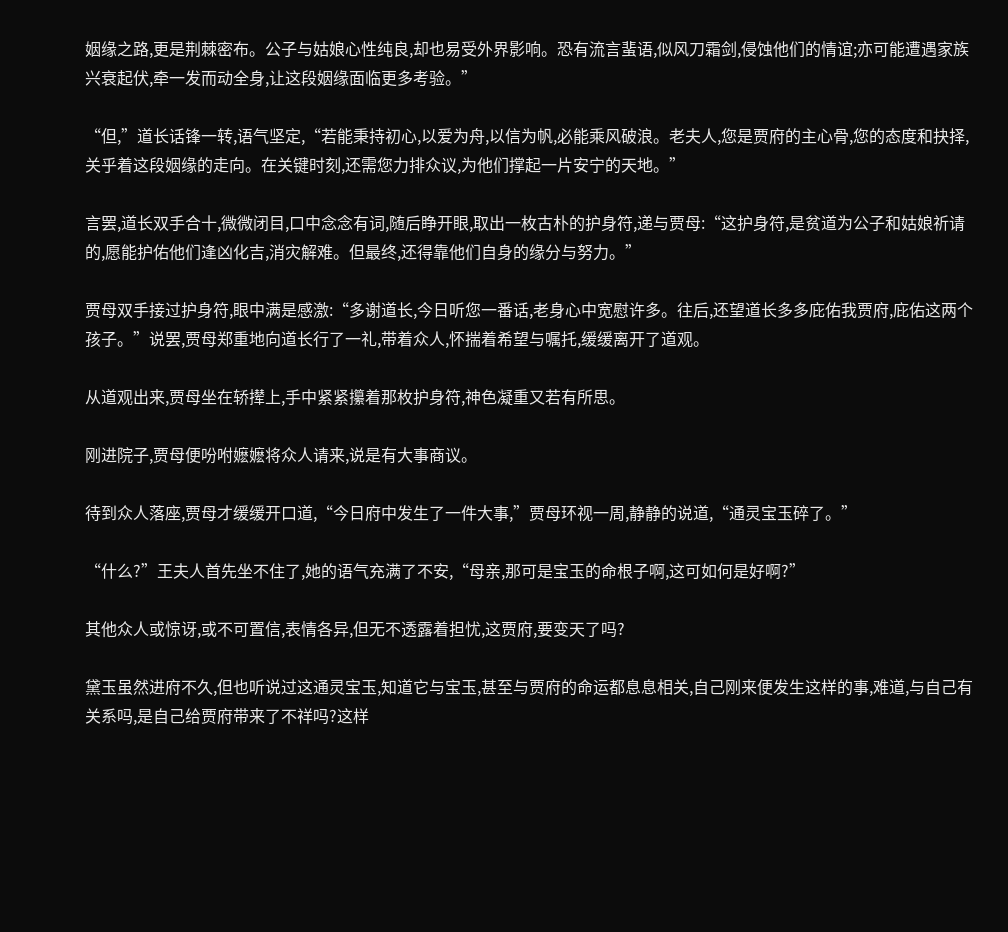姻缘之路,更是荆棘密布。公子与姑娘心性纯良,却也易受外界影响。恐有流言蜚语,似风刀霜剑,侵蚀他们的情谊;亦可能遭遇家族兴衰起伏,牵一发而动全身,让这段姻缘面临更多考验。”

“但,”道长话锋一转,语气坚定,“若能秉持初心,以爱为舟,以信为帆,必能乘风破浪。老夫人,您是贾府的主心骨,您的态度和抉择,关乎着这段姻缘的走向。在关键时刻,还需您力排众议,为他们撑起一片安宁的天地。”

言罢,道长双手合十,微微闭目,口中念念有词,随后睁开眼,取出一枚古朴的护身符,递与贾母:“这护身符,是贫道为公子和姑娘祈请的,愿能护佑他们逢凶化吉,消灾解难。但最终,还得靠他们自身的缘分与努力。”

贾母双手接过护身符,眼中满是感激:“多谢道长,今日听您一番话,老身心中宽慰许多。往后,还望道长多多庇佑我贾府,庇佑这两个孩子。”说罢,贾母郑重地向道长行了一礼,带着众人,怀揣着希望与嘱托,缓缓离开了道观。

从道观出来,贾母坐在轿撵上,手中紧紧攥着那枚护身符,神色凝重又若有所思。

刚进院子,贾母便吩咐嬷嬷将众人请来,说是有大事商议。

待到众人落座,贾母才缓缓开口道,“今日府中发生了一件大事,”贾母环视一周,静静的说道,“通灵宝玉碎了。”

“什么?”王夫人首先坐不住了,她的语气充满了不安,“母亲,那可是宝玉的命根子啊,这可如何是好啊?”

其他众人或惊讶,或不可置信,表情各异,但无不透露着担忧,这贾府,要变天了吗?

黛玉虽然进府不久,但也听说过这通灵宝玉,知道它与宝玉,甚至与贾府的命运都息息相关,自己刚来便发生这样的事,难道,与自己有关系吗,是自己给贾府带来了不祥吗?这样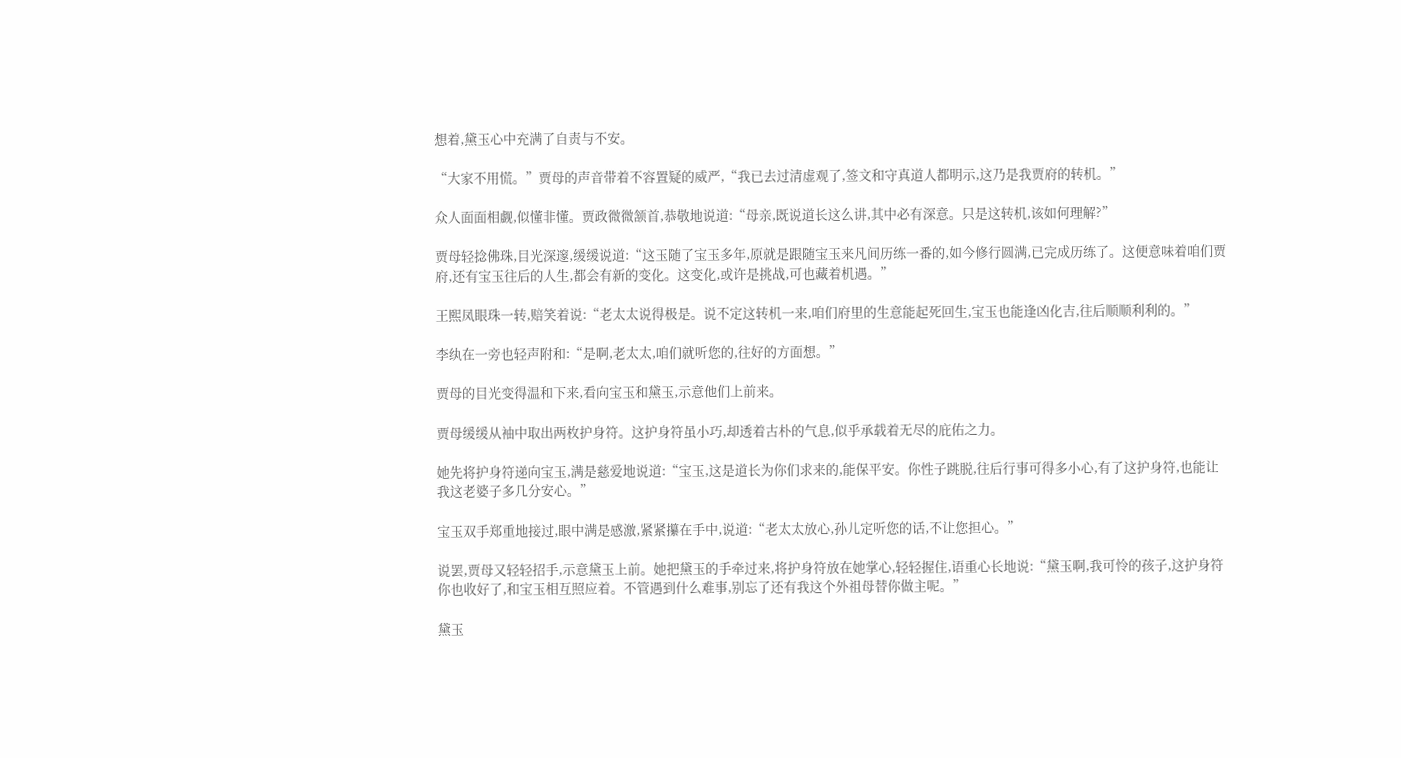想着,黛玉心中充满了自责与不安。

“大家不用慌。”贾母的声音带着不容置疑的威严,“我已去过清虚观了,签文和守真道人都明示,这乃是我贾府的转机。”

众人面面相觑,似懂非懂。贾政微微颔首,恭敬地说道:“母亲,既说道长这么讲,其中必有深意。只是这转机,该如何理解?”

贾母轻捻佛珠,目光深邃,缓缓说道:“这玉随了宝玉多年,原就是跟随宝玉来凡间历练一番的,如今修行圆满,已完成历练了。这便意味着咱们贾府,还有宝玉往后的人生,都会有新的变化。这变化,或许是挑战,可也藏着机遇。”

王熙凤眼珠一转,赔笑着说:“老太太说得极是。说不定这转机一来,咱们府里的生意能起死回生,宝玉也能逢凶化吉,往后顺顺利利的。”

李纨在一旁也轻声附和:“是啊,老太太,咱们就听您的,往好的方面想。”

贾母的目光变得温和下来,看向宝玉和黛玉,示意他们上前来。

贾母缓缓从袖中取出两枚护身符。这护身符虽小巧,却透着古朴的气息,似乎承载着无尽的庇佑之力。

她先将护身符递向宝玉,满是慈爱地说道:“宝玉,这是道长为你们求来的,能保平安。你性子跳脱,往后行事可得多小心,有了这护身符,也能让我这老婆子多几分安心。”

宝玉双手郑重地接过,眼中满是感激,紧紧攥在手中,说道:“老太太放心,孙儿定听您的话,不让您担心。”

说罢,贾母又轻轻招手,示意黛玉上前。她把黛玉的手牵过来,将护身符放在她掌心,轻轻握住,语重心长地说:“黛玉啊,我可怜的孩子,这护身符你也收好了,和宝玉相互照应着。不管遇到什么难事,别忘了还有我这个外祖母替你做主呢。”

黛玉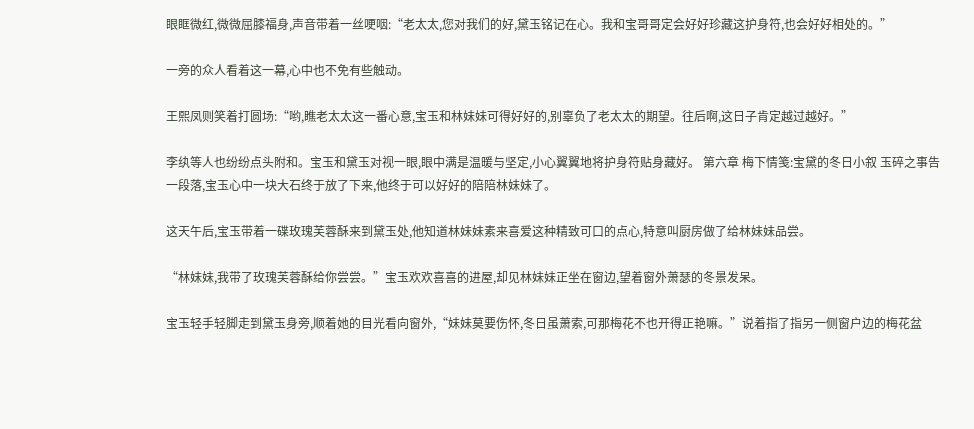眼眶微红,微微屈膝福身,声音带着一丝哽咽:“老太太,您对我们的好,黛玉铭记在心。我和宝哥哥定会好好珍藏这护身符,也会好好相处的。”

一旁的众人看着这一幕,心中也不免有些触动。

王熙凤则笑着打圆场:“哟,瞧老太太这一番心意,宝玉和林妹妹可得好好的,别辜负了老太太的期望。往后啊,这日子肯定越过越好。”

李纨等人也纷纷点头附和。宝玉和黛玉对视一眼,眼中满是温暖与坚定,小心翼翼地将护身符贴身藏好。 第六章 梅下情笺:宝黛的冬日小叙 玉碎之事告一段落,宝玉心中一块大石终于放了下来,他终于可以好好的陪陪林妹妹了。

这天午后,宝玉带着一碟玫瑰芙蓉酥来到黛玉处,他知道林妹妹素来喜爱这种精致可口的点心,特意叫厨房做了给林妹妹品尝。

“林妹妹,我带了玫瑰芙蓉酥给你尝尝。”宝玉欢欢喜喜的进屋,却见林妹妹正坐在窗边,望着窗外萧瑟的冬景发呆。

宝玉轻手轻脚走到黛玉身旁,顺着她的目光看向窗外,“妹妹莫要伤怀,冬日虽萧索,可那梅花不也开得正艳嘛。”说着指了指另一侧窗户边的梅花盆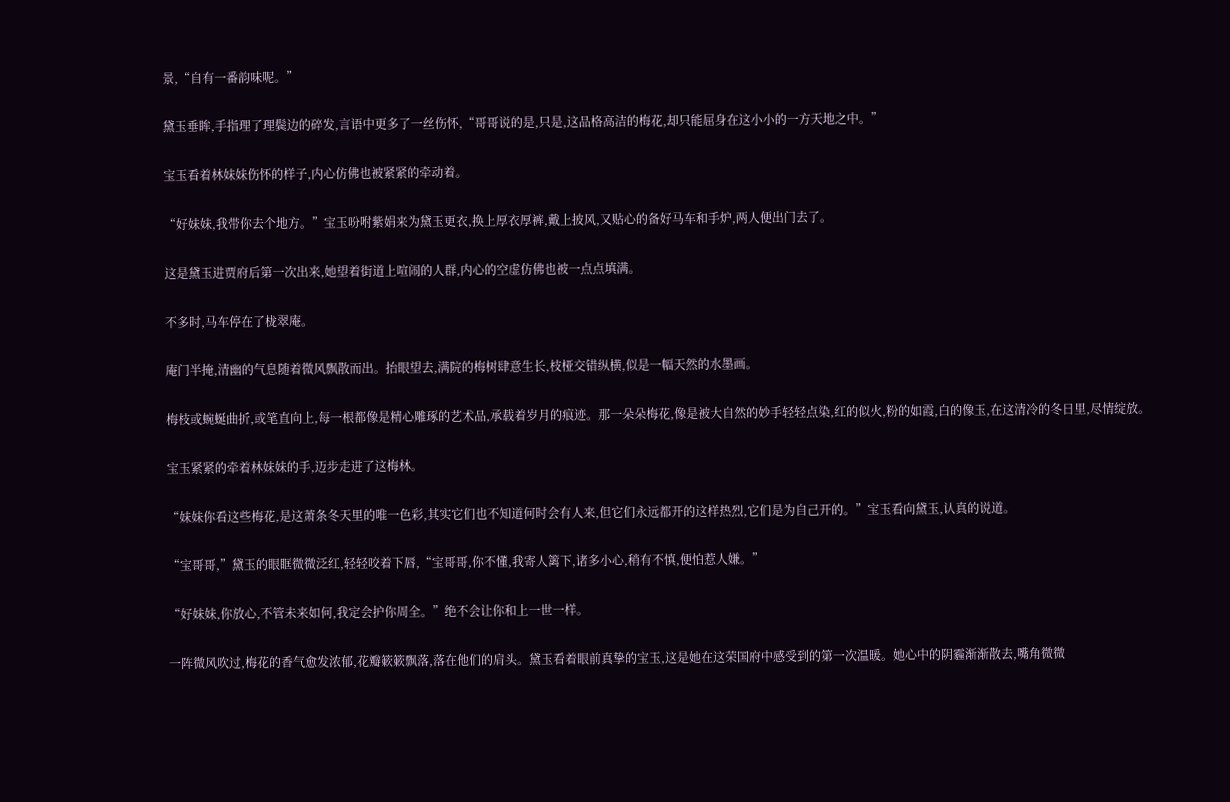景,“自有一番韵味呢。”

黛玉垂眸,手指理了理鬓边的碎发,言语中更多了一丝伤怀,“哥哥说的是,只是,这品格高洁的梅花,却只能屈身在这小小的一方天地之中。”

宝玉看着林妹妹伤怀的样子,内心仿佛也被紧紧的牵动着。

“好妹妹,我带你去个地方。”宝玉吩咐紫娟来为黛玉更衣,换上厚衣厚裤,戴上披风,又贴心的备好马车和手炉,两人便出门去了。

这是黛玉进贾府后第一次出来,她望着街道上喧闹的人群,内心的空虚仿佛也被一点点填满。

不多时,马车停在了栊翠庵。

庵门半掩,清幽的气息随着微风飘散而出。抬眼望去,满院的梅树肆意生长,枝桠交错纵横,似是一幅天然的水墨画。

梅枝或蜿蜒曲折,或笔直向上,每一根都像是精心雕琢的艺术品,承载着岁月的痕迹。那一朵朵梅花,像是被大自然的妙手轻轻点染,红的似火,粉的如霞,白的像玉,在这清冷的冬日里,尽情绽放。

宝玉紧紧的牵着林妹妹的手,迈步走进了这梅林。

“妹妹你看这些梅花,是这萧条冬天里的唯一色彩,其实它们也不知道何时会有人来,但它们永远都开的这样热烈,它们是为自己开的。”宝玉看向黛玉,认真的说道。

“宝哥哥,”黛玉的眼眶微微泛红,轻轻咬着下唇,“宝哥哥,你不懂,我寄人篱下,诸多小心,稍有不慎,便怕惹人嫌。”

“好妹妹,你放心,不管未来如何,我定会护你周全。”绝不会让你和上一世一样。

一阵微风吹过,梅花的香气愈发浓郁,花瓣簌簌飘落,落在他们的肩头。黛玉看着眼前真挚的宝玉,这是她在这荣国府中感受到的第一次温暖。她心中的阴霾渐渐散去,嘴角微微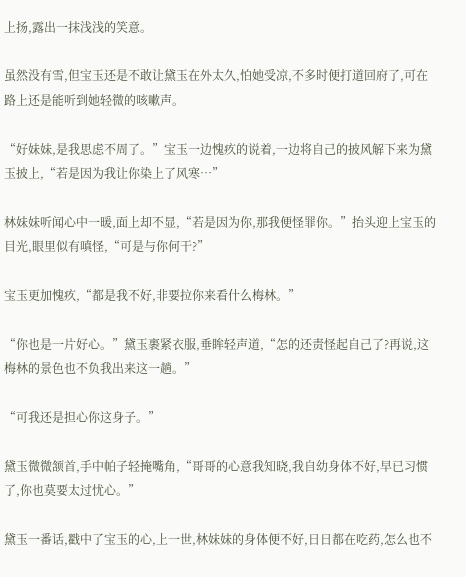上扬,露出一抹浅浅的笑意。

虽然没有雪,但宝玉还是不敢让黛玉在外太久,怕她受凉,不多时便打道回府了,可在路上还是能听到她轻微的咳嗽声。

“好妹妹,是我思虑不周了。”宝玉一边愧疚的说着,一边将自己的披风解下来为黛玉披上,“若是因为我让你染上了风寒…”

林妹妹听闻心中一暖,面上却不显,“若是因为你,那我便怪罪你。”抬头迎上宝玉的目光,眼里似有嗔怪,“可是与你何干?”

宝玉更加愧疚,“都是我不好,非要拉你来看什么梅林。”

“你也是一片好心。”黛玉裹紧衣服,垂眸轻声道,“怎的还责怪起自己了?再说,这梅林的景色也不负我出来这一趟。”

“可我还是担心你这身子。”

黛玉微微颔首,手中帕子轻掩嘴角,“哥哥的心意我知晓,我自幼身体不好,早已习惯了,你也莫要太过忧心。”

黛玉一番话,戳中了宝玉的心,上一世,林妹妹的身体便不好,日日都在吃药,怎么也不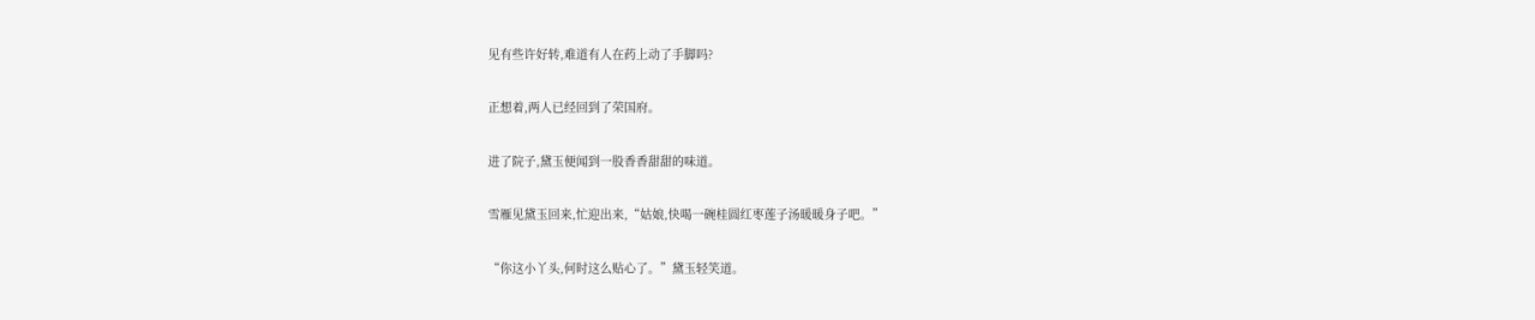见有些许好转,难道有人在药上动了手脚吗?

正想着,两人已经回到了荣国府。

进了院子,黛玉便闻到一股香香甜甜的味道。

雪雁见黛玉回来,忙迎出来,“姑娘,快喝一碗桂圆红枣莲子汤暖暖身子吧。”

“你这小丫头,何时这么贴心了。”黛玉轻笑道。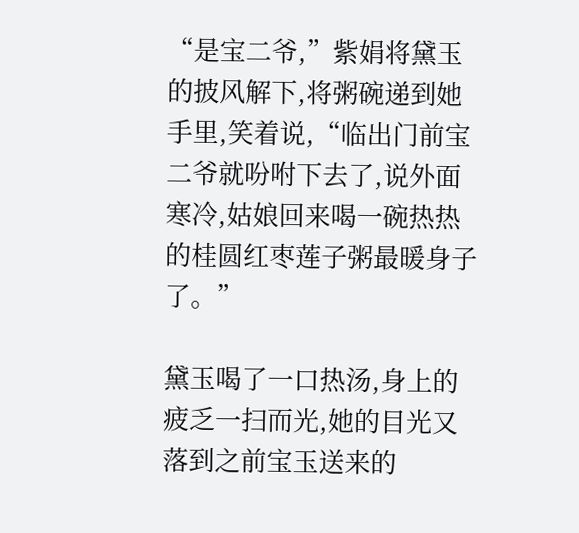“是宝二爷,”紫娟将黛玉的披风解下,将粥碗递到她手里,笑着说,“临出门前宝二爷就吩咐下去了,说外面寒冷,姑娘回来喝一碗热热的桂圆红枣莲子粥最暖身子了。”

黛玉喝了一口热汤,身上的疲乏一扫而光,她的目光又落到之前宝玉送来的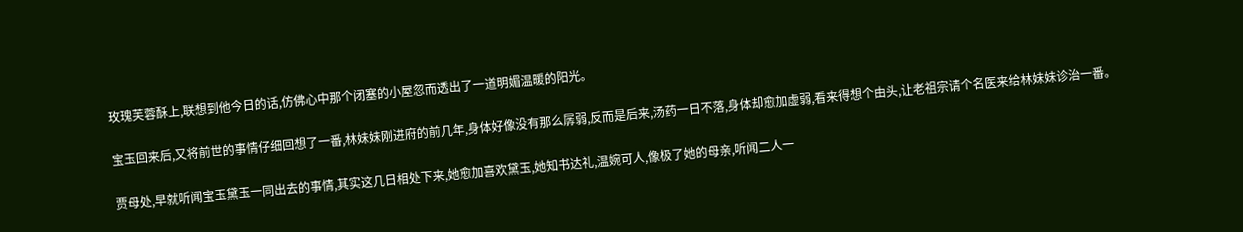玫瑰芙蓉酥上,联想到他今日的话,仿佛心中那个闭塞的小屋忽而透出了一道明媚温暖的阳光。

宝玉回来后,又将前世的事情仔细回想了一番,林妹妹刚进府的前几年,身体好像没有那么孱弱,反而是后来,汤药一日不落,身体却愈加虚弱,看来得想个由头,让老祖宗请个名医来给林妹妹诊治一番。

贾母处,早就听闻宝玉黛玉一同出去的事情,其实这几日相处下来,她愈加喜欢黛玉,她知书达礼,温婉可人,像极了她的母亲,听闻二人一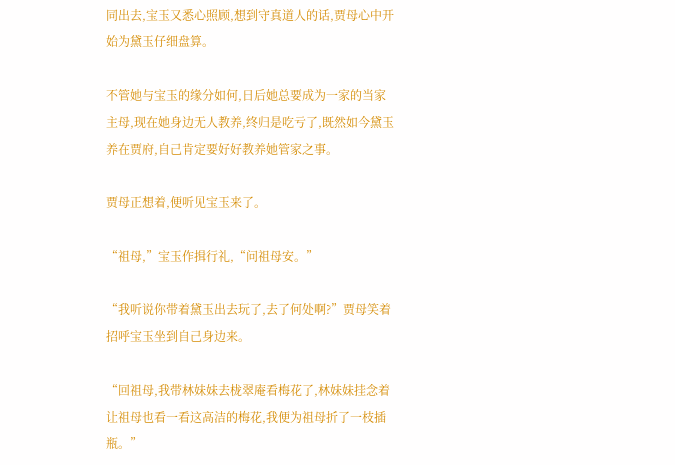同出去,宝玉又悉心照顾,想到守真道人的话,贾母心中开始为黛玉仔细盘算。

不管她与宝玉的缘分如何,日后她总要成为一家的当家主母,现在她身边无人教养,终归是吃亏了,既然如今黛玉养在贾府,自己肯定要好好教养她管家之事。

贾母正想着,便听见宝玉来了。

“祖母,”宝玉作揖行礼,“问祖母安。”

“我听说你带着黛玉出去玩了,去了何处啊?”贾母笑着招呼宝玉坐到自己身边来。

“回祖母,我带林妹妹去栊翠庵看梅花了,林妹妹挂念着让祖母也看一看这高洁的梅花,我便为祖母折了一枝插瓶。”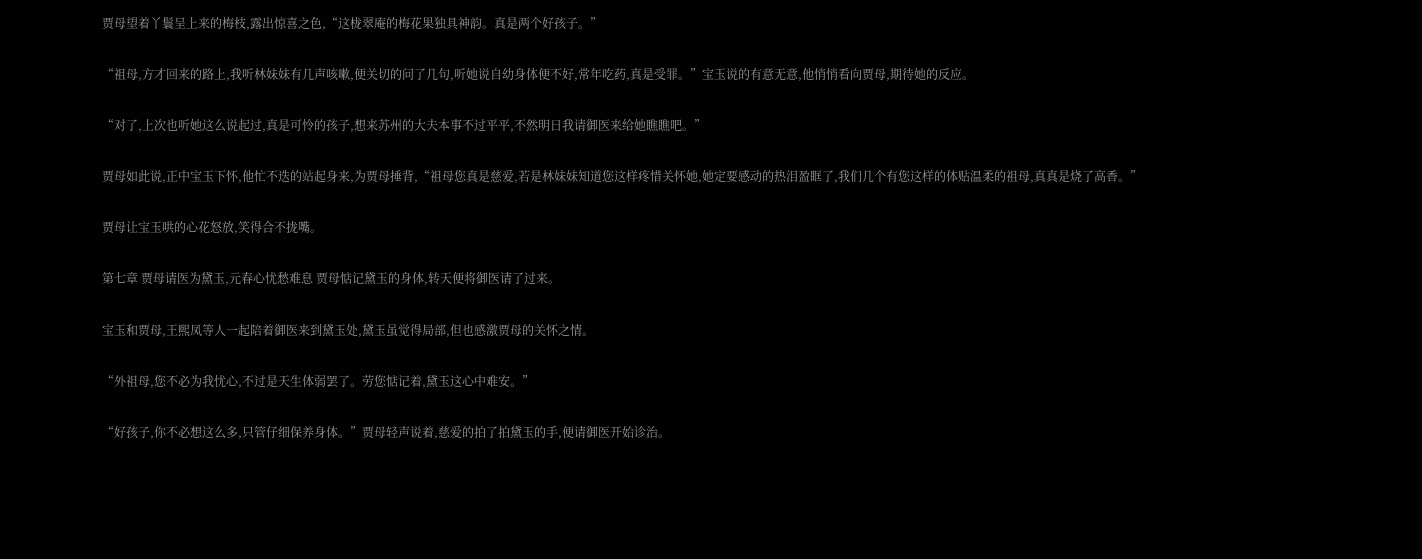贾母望着丫鬟呈上来的梅枝,露出惊喜之色,“这栊翠庵的梅花果独具神韵。真是两个好孩子。”

“祖母,方才回来的路上,我听林妹妹有几声咳嗽,便关切的问了几句,听她说自幼身体便不好,常年吃药,真是受罪。”宝玉说的有意无意,他悄悄看向贾母,期待她的反应。

“对了,上次也听她这么说起过,真是可怜的孩子,想来苏州的大夫本事不过平平,不然明日我请御医来给她瞧瞧吧。”

贾母如此说,正中宝玉下怀,他忙不迭的站起身来,为贾母捶背,“祖母您真是慈爱,若是林妹妹知道您这样疼惜关怀她,她定要感动的热泪盈眶了,我们几个有您这样的体贴温柔的祖母,真真是烧了高香。”

贾母让宝玉哄的心花怒放,笑得合不拢嘴。

第七章 贾母请医为黛玉,元春心忧愁难息 贾母惦记黛玉的身体,转天便将御医请了过来。

宝玉和贾母,王熙凤等人一起陪着御医来到黛玉处,黛玉虽觉得局部,但也感激贾母的关怀之情。

“外祖母,您不必为我忧心,不过是天生体弱罢了。劳您惦记着,黛玉这心中难安。”

“好孩子,你不必想这么多,只管仔细保养身体。”贾母轻声说着,慈爱的拍了拍黛玉的手,便请御医开始诊治。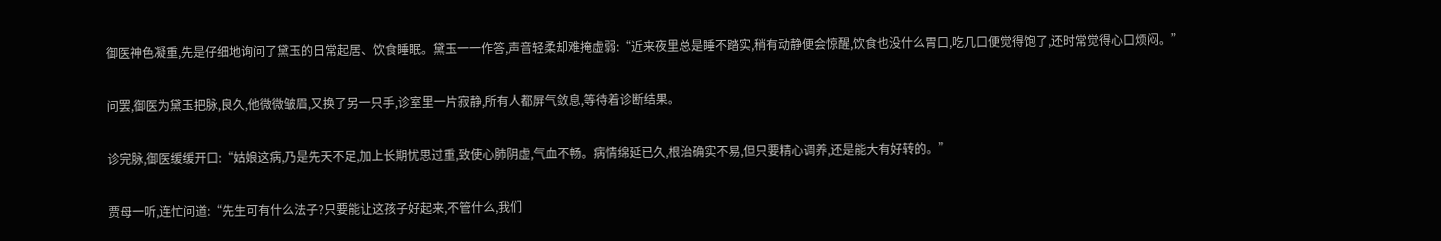御医神色凝重,先是仔细地询问了黛玉的日常起居、饮食睡眠。黛玉一一作答,声音轻柔却难掩虚弱:“近来夜里总是睡不踏实,稍有动静便会惊醒,饮食也没什么胃口,吃几口便觉得饱了,还时常觉得心口烦闷。”

问罢,御医为黛玉把脉,良久,他微微皱眉,又换了另一只手,诊室里一片寂静,所有人都屏气敛息,等待着诊断结果。

诊完脉,御医缓缓开口:“姑娘这病,乃是先天不足,加上长期忧思过重,致使心肺阴虚,气血不畅。病情绵延已久,根治确实不易,但只要精心调养,还是能大有好转的。”

贾母一听,连忙问道:“先生可有什么法子?只要能让这孩子好起来,不管什么,我们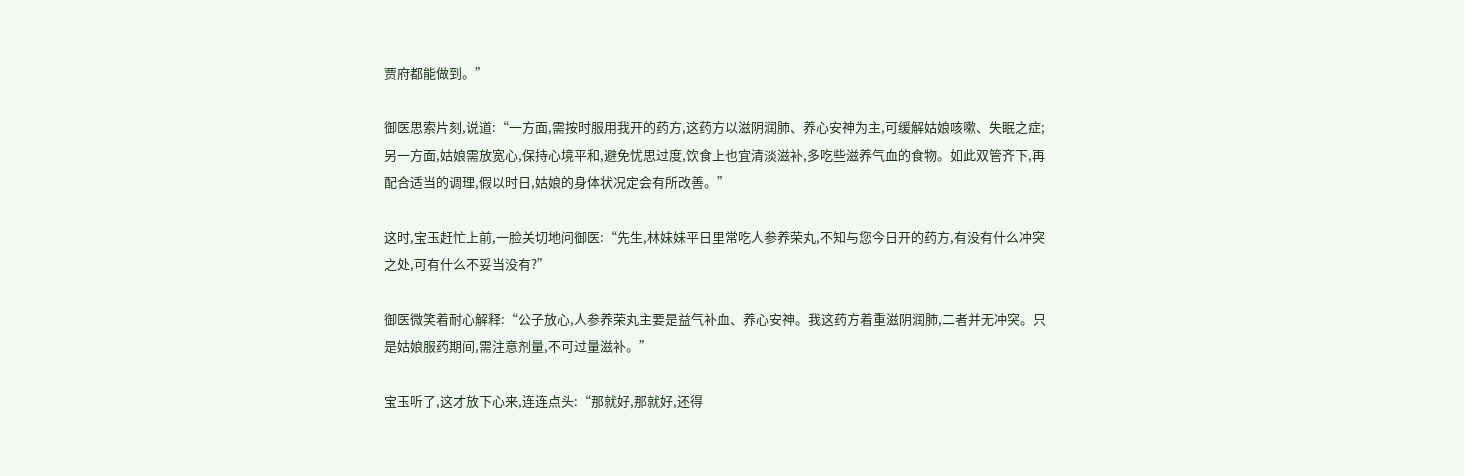贾府都能做到。”

御医思索片刻,说道:“一方面,需按时服用我开的药方,这药方以滋阴润肺、养心安神为主,可缓解姑娘咳嗽、失眠之症;另一方面,姑娘需放宽心,保持心境平和,避免忧思过度,饮食上也宜清淡滋补,多吃些滋养气血的食物。如此双管齐下,再配合适当的调理,假以时日,姑娘的身体状况定会有所改善。”

这时,宝玉赶忙上前,一脸关切地问御医:“先生,林妹妹平日里常吃人参养荣丸,不知与您今日开的药方,有没有什么冲突之处,可有什么不妥当没有?”

御医微笑着耐心解释:“公子放心,人参养荣丸主要是益气补血、养心安神。我这药方着重滋阴润肺,二者并无冲突。只是姑娘服药期间,需注意剂量,不可过量滋补。”

宝玉听了,这才放下心来,连连点头:“那就好,那就好,还得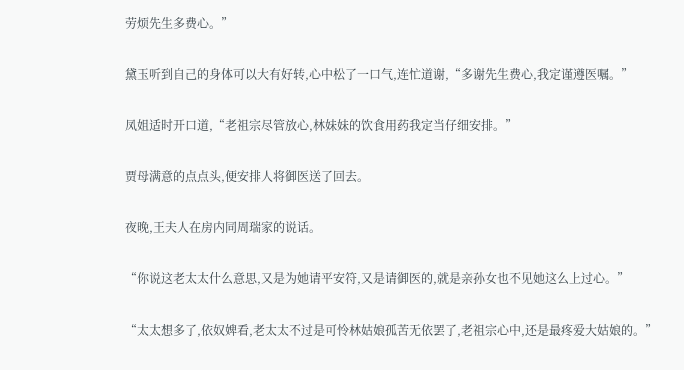劳烦先生多费心。”

黛玉听到自己的身体可以大有好转,心中松了一口气,连忙道谢,“多谢先生费心,我定谨遵医嘱。”

凤姐适时开口道,“老祖宗尽管放心,林妹妹的饮食用药我定当仔细安排。”

贾母满意的点点头,便安排人将御医送了回去。

夜晚,王夫人在房内同周瑞家的说话。

“你说这老太太什么意思,又是为她请平安符,又是请御医的,就是亲孙女也不见她这么上过心。”

“太太想多了,依奴婢看,老太太不过是可怜林姑娘孤苦无依罢了,老祖宗心中,还是最疼爱大姑娘的。”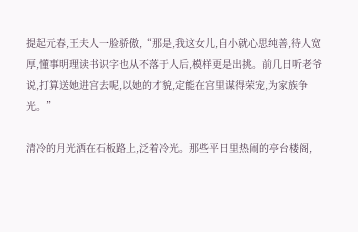提起元春,王夫人一脸骄傲,“那是,我这女儿,自小就心思纯善,待人宽厚,懂事明理读书识字也从不落于人后,模样更是出挑。前几日听老爷说,打算送她进宫去呢,以她的才貌,定能在宫里谋得荣宠,为家族争光。”

清冷的月光洒在石板路上,泛着冷光。那些平日里热闹的亭台楼阁,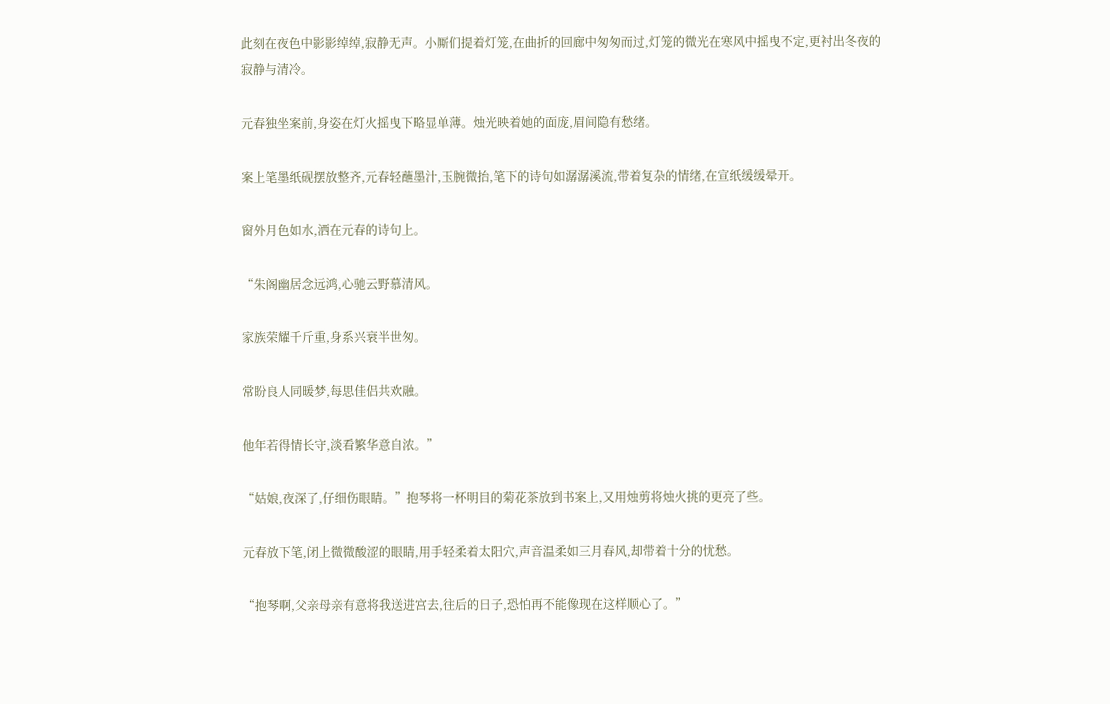此刻在夜色中影影绰绰,寂静无声。小厮们提着灯笼,在曲折的回廊中匆匆而过,灯笼的微光在寒风中摇曳不定,更衬出冬夜的寂静与清冷。

元春独坐案前,身姿在灯火摇曳下略显单薄。烛光映着她的面庞,眉间隐有愁绪。

案上笔墨纸砚摆放整齐,元春轻蘸墨汁,玉腕微抬,笔下的诗句如潺潺溪流,带着复杂的情绪,在宣纸缓缓晕开。

窗外月色如水,洒在元春的诗句上。

“朱阁幽居念远鸿,心驰云野慕清风。

家族荣耀千斤重,身系兴衰半世匆。

常盼良人同暖梦,每思佳侣共欢融。

他年若得情长守,淡看繁华意自浓。”

“姑娘,夜深了,仔细伤眼睛。”抱琴将一杯明目的菊花茶放到书案上,又用烛剪将烛火挑的更亮了些。

元春放下笔,闭上微微酸涩的眼睛,用手轻柔着太阳穴,声音温柔如三月春风,却带着十分的忧愁。

“抱琴啊,父亲母亲有意将我送进宫去,往后的日子,恐怕再不能像现在这样顺心了。”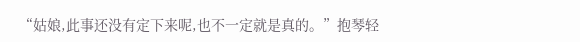“姑娘,此事还没有定下来呢,也不一定就是真的。”抱琴轻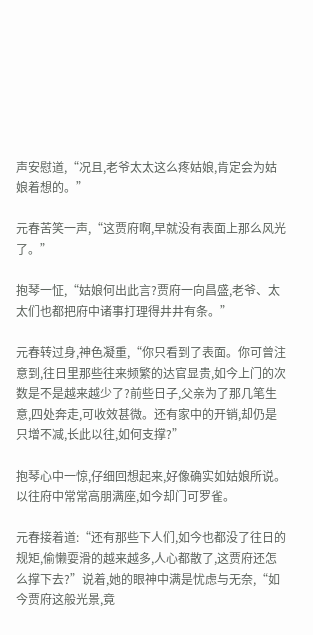声安慰道,“况且,老爷太太这么疼姑娘,肯定会为姑娘着想的。”

元春苦笑一声,“这贾府啊,早就没有表面上那么风光了。”

抱琴一怔,“姑娘何出此言?贾府一向昌盛,老爷、太太们也都把府中诸事打理得井井有条。”

元春转过身,神色凝重,“你只看到了表面。你可曾注意到,往日里那些往来频繁的达官显贵,如今上门的次数是不是越来越少了?前些日子,父亲为了那几笔生意,四处奔走,可收效甚微。还有家中的开销,却仍是只增不减,长此以往,如何支撑?”

抱琴心中一惊,仔细回想起来,好像确实如姑娘所说。以往府中常常高朋满座,如今却门可罗雀。

元春接着道:“还有那些下人们,如今也都没了往日的规矩,偷懒耍滑的越来越多,人心都散了,这贾府还怎么撑下去?”说着,她的眼神中满是忧虑与无奈,“如今贾府这般光景,竟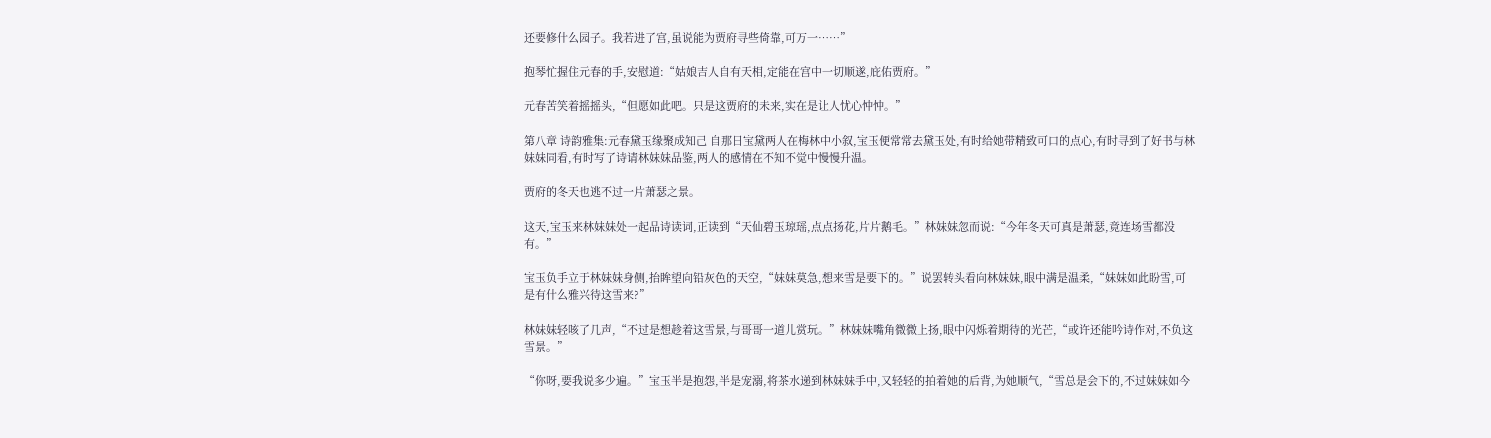还要修什么园子。我若进了宫,虽说能为贾府寻些倚靠,可万一……”

抱琴忙握住元春的手,安慰道:“姑娘吉人自有天相,定能在宫中一切顺遂,庇佑贾府。”

元春苦笑着摇摇头,“但愿如此吧。只是这贾府的未来,实在是让人忧心忡忡。”

第八章 诗韵雅集:元春黛玉缘聚成知己 自那日宝黛两人在梅林中小叙,宝玉便常常去黛玉处,有时给她带精致可口的点心,有时寻到了好书与林妹妹同看,有时写了诗请林妹妹品鉴,两人的感情在不知不觉中慢慢升温。

贾府的冬天也逃不过一片萧瑟之景。

这天,宝玉来林妹妹处一起品诗读词,正读到“天仙碧玉琼瑶,点点扬花,片片鹅毛。”林妹妹忽而说:“今年冬天可真是萧瑟,竟连场雪都没有。”

宝玉负手立于林妹妹身侧,抬眸望向铅灰色的天空,“妹妹莫急,想来雪是要下的。”说罢转头看向林妹妹,眼中满是温柔,“妹妹如此盼雪,可是有什么雅兴待这雪来?”

林妹妹轻咳了几声,“不过是想趁着这雪景,与哥哥一道儿赏玩。”林妹妹嘴角微微上扬,眼中闪烁着期待的光芒,“或许还能吟诗作对,不负这雪景。”

“你呀,要我说多少遍。”宝玉半是抱怨,半是宠溺,将茶水递到林妹妹手中,又轻轻的拍着她的后背,为她顺气,“雪总是会下的,不过妹妹如今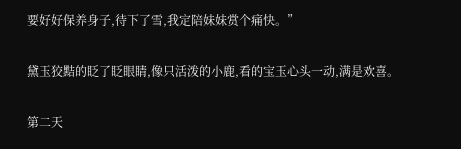要好好保养身子,待下了雪,我定陪妹妹赏个痛快。”

黛玉狡黠的眨了眨眼睛,像只活泼的小鹿,看的宝玉心头一动,满是欢喜。

第二天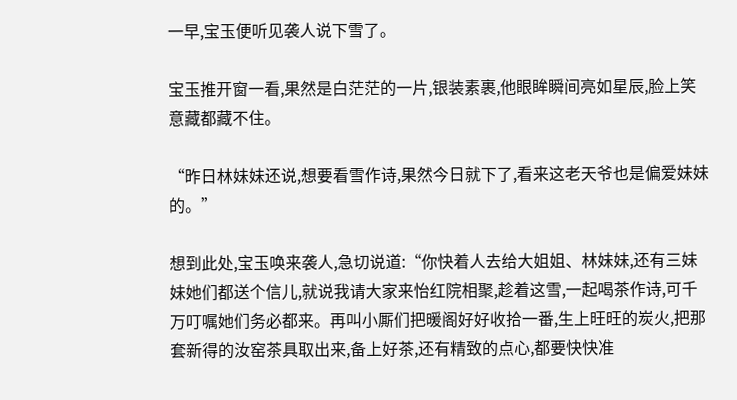一早,宝玉便听见袭人说下雪了。

宝玉推开窗一看,果然是白茫茫的一片,银装素裹,他眼眸瞬间亮如星辰,脸上笑意藏都藏不住。

“昨日林妹妹还说,想要看雪作诗,果然今日就下了,看来这老天爷也是偏爱妹妹的。”

想到此处,宝玉唤来袭人,急切说道:“你快着人去给大姐姐、林妹妹,还有三妹妹她们都送个信儿,就说我请大家来怡红院相聚,趁着这雪,一起喝茶作诗,可千万叮嘱她们务必都来。再叫小厮们把暖阁好好收拾一番,生上旺旺的炭火,把那套新得的汝窑茶具取出来,备上好茶,还有精致的点心,都要快快准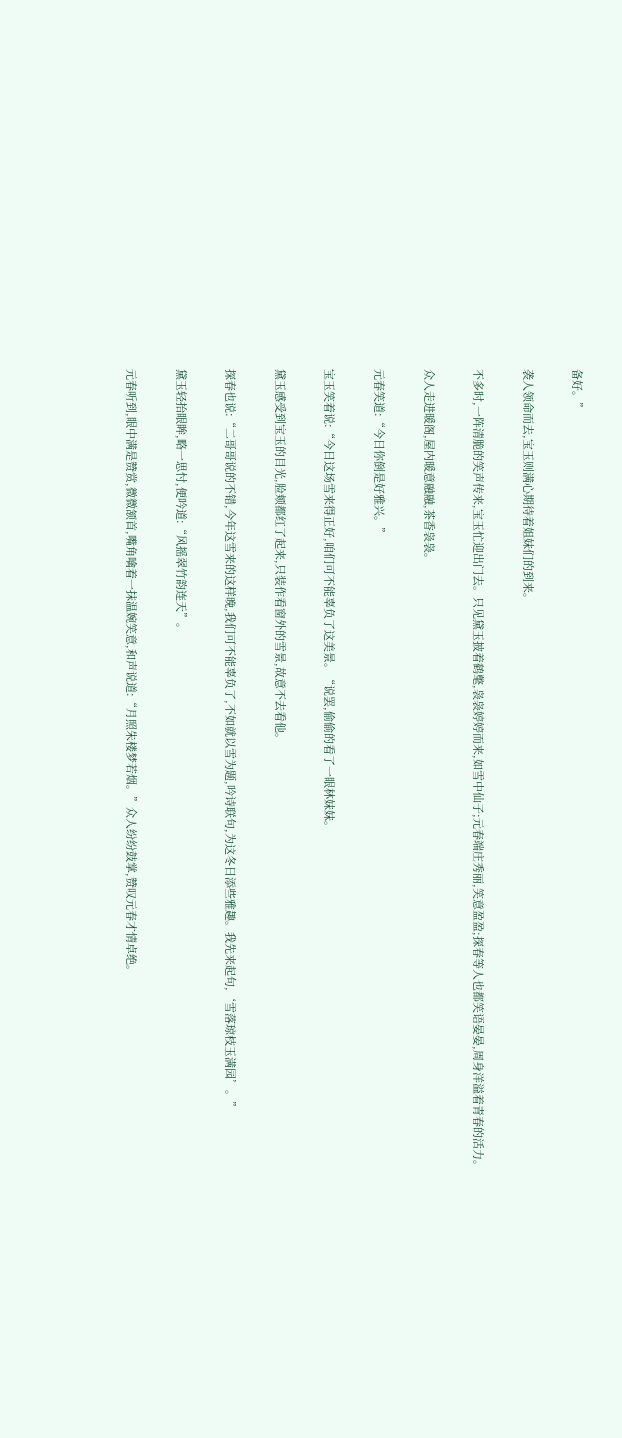备好。”

袭人领命而去,宝玉则满心期待着姐妹们的到来。

不多时,一阵清脆的笑声传来,宝玉忙迎出门去。只见黛玉披着鹤氅,袅袅婷婷而来,如雪中仙子;元春端庄秀丽,笑意盈盈;探春等人也都笑语晏晏,周身洋溢着青春的活力。

众人走进暖阁,屋内暖意融融,茶香袅袅。

元春笑道:“今日你倒是好雅兴。”

宝玉笑着说:“今日这场雪来得正好,咱们可不能辜负了这美景。“说罢,偷偷的看了一眼林妹妹。

黛玉感受到宝玉的目光,脸颊都红了起来,只装作看窗外的雪景,故意不去看他。

探春也说:“二哥哥说的不错,今年这雪来的这样晚,我们可不能辜负了,不如就以雪为题,吟诗联句,为这冬日添些雅趣。我先来起句,‘雪落琼枝玉满园’。”

黛玉轻抬眼眸,略一思忖,便吟道:“风摇翠竹韵连天”。

元春听到,眼中满是赞赏,微微颔首,嘴角噙着一抹温婉笑意,和声说道:“月照朱楼梦若烟。”众人纷纷鼓掌,赞叹元春才情卓绝。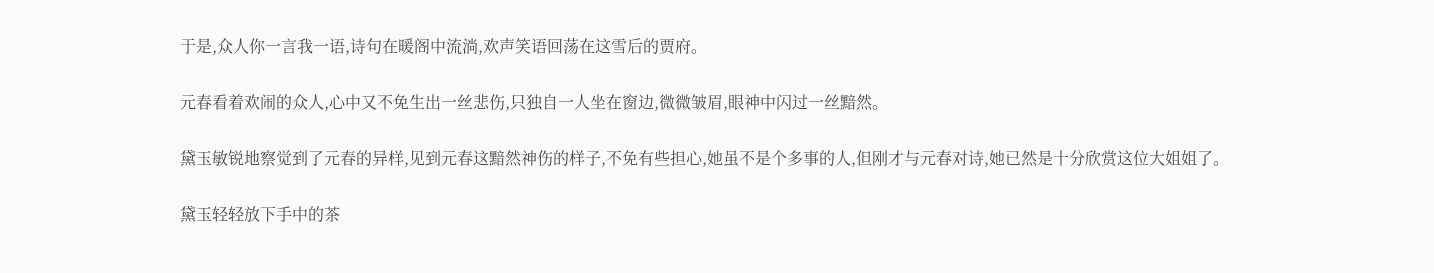于是,众人你一言我一语,诗句在暖阁中流淌,欢声笑语回荡在这雪后的贾府。

元春看着欢闹的众人,心中又不免生出一丝悲伤,只独自一人坐在窗边,微微皱眉,眼神中闪过一丝黯然。

黛玉敏锐地察觉到了元春的异样,见到元春这黯然神伤的样子,不免有些担心,她虽不是个多事的人,但刚才与元春对诗,她已然是十分欣赏这位大姐姐了。

黛玉轻轻放下手中的茶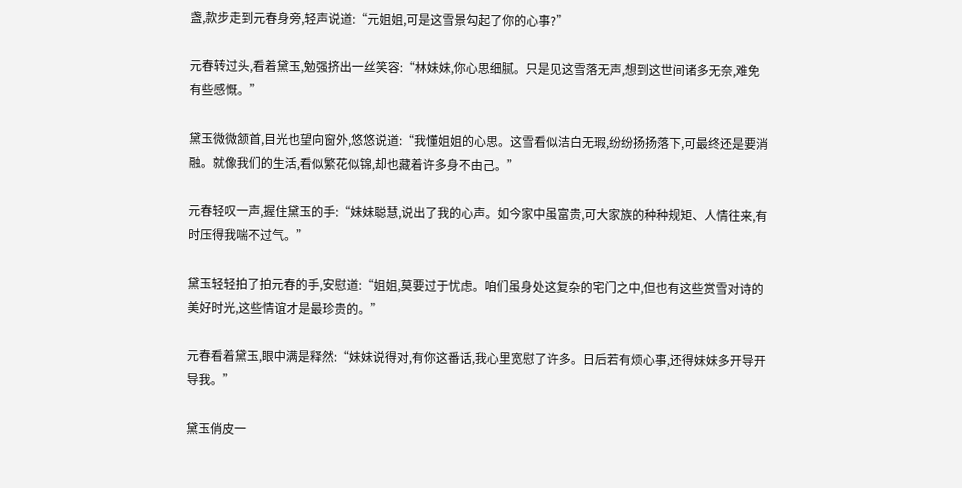盏,款步走到元春身旁,轻声说道:“元姐姐,可是这雪景勾起了你的心事?”

元春转过头,看着黛玉,勉强挤出一丝笑容:“林妹妹,你心思细腻。只是见这雪落无声,想到这世间诸多无奈,难免有些感慨。”

黛玉微微颔首,目光也望向窗外,悠悠说道:“我懂姐姐的心思。这雪看似洁白无瑕,纷纷扬扬落下,可最终还是要消融。就像我们的生活,看似繁花似锦,却也藏着许多身不由己。”

元春轻叹一声,握住黛玉的手:“妹妹聪慧,说出了我的心声。如今家中虽富贵,可大家族的种种规矩、人情往来,有时压得我喘不过气。”

黛玉轻轻拍了拍元春的手,安慰道:“姐姐,莫要过于忧虑。咱们虽身处这复杂的宅门之中,但也有这些赏雪对诗的美好时光,这些情谊才是最珍贵的。”

元春看着黛玉,眼中满是释然:“妹妹说得对,有你这番话,我心里宽慰了许多。日后若有烦心事,还得妹妹多开导开导我。”

黛玉俏皮一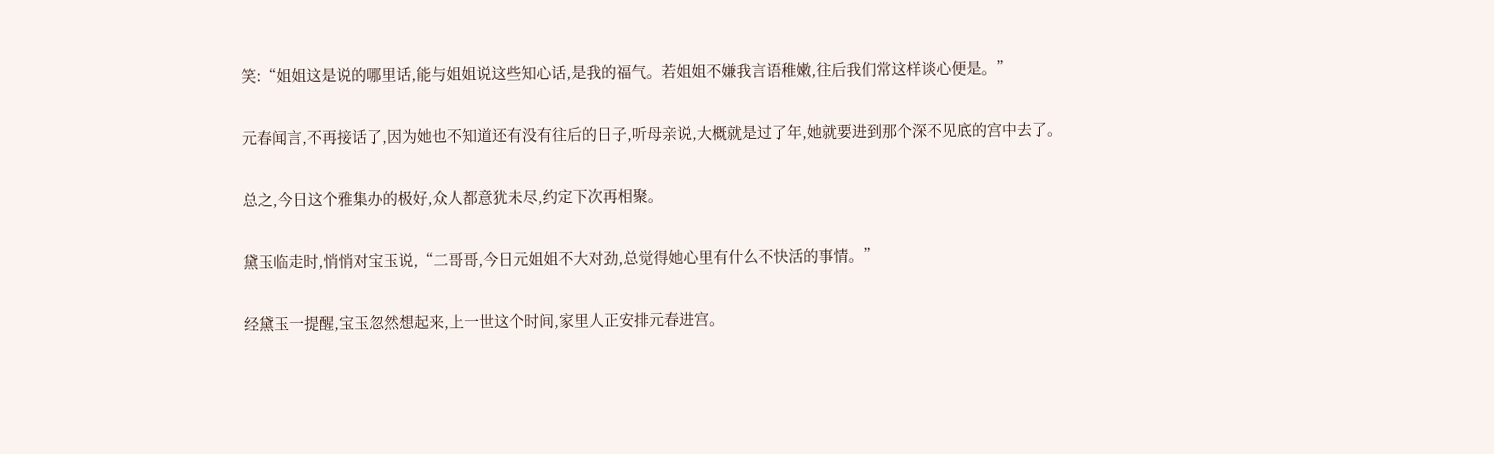笑:“姐姐这是说的哪里话,能与姐姐说这些知心话,是我的福气。若姐姐不嫌我言语稚嫩,往后我们常这样谈心便是。”

元春闻言,不再接话了,因为她也不知道还有没有往后的日子,听母亲说,大概就是过了年,她就要进到那个深不见底的宫中去了。

总之,今日这个雅集办的极好,众人都意犹未尽,约定下次再相聚。

黛玉临走时,悄悄对宝玉说,“二哥哥,今日元姐姐不大对劲,总觉得她心里有什么不快活的事情。”

经黛玉一提醒,宝玉忽然想起来,上一世这个时间,家里人正安排元春进宫。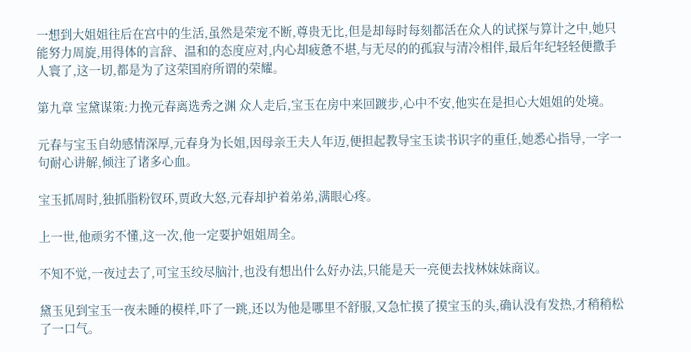一想到大姐姐往后在宫中的生活,虽然是荣宠不断,尊贵无比,但是却每时每刻都活在众人的试探与算计之中,她只能努力周旋,用得体的言辞、温和的态度应对,内心却疲惫不堪,与无尽的的孤寂与清冷相伴,最后年纪轻轻便撒手人寰了,这一切,都是为了这荣国府所谓的荣耀。

第九章 宝黛谋策:力挽元春离选秀之渊 众人走后,宝玉在房中来回踱步,心中不安,他实在是担心大姐姐的处境。

元春与宝玉自幼感情深厚,元春身为长姐,因母亲王夫人年迈,便担起教导宝玉读书识字的重任,她悉心指导,一字一句耐心讲解,倾注了诸多心血。

宝玉抓周时,独抓脂粉钗环,贾政大怒,元春却护着弟弟,满眼心疼。

上一世,他顽劣不懂,这一次,他一定要护姐姐周全。

不知不觉,一夜过去了,可宝玉绞尽脑汁,也没有想出什么好办法,只能是天一亮便去找林妹妹商议。

黛玉见到宝玉一夜未睡的模样,吓了一跳,还以为他是哪里不舒服,又急忙摸了摸宝玉的头,确认没有发热,才稍稍松了一口气。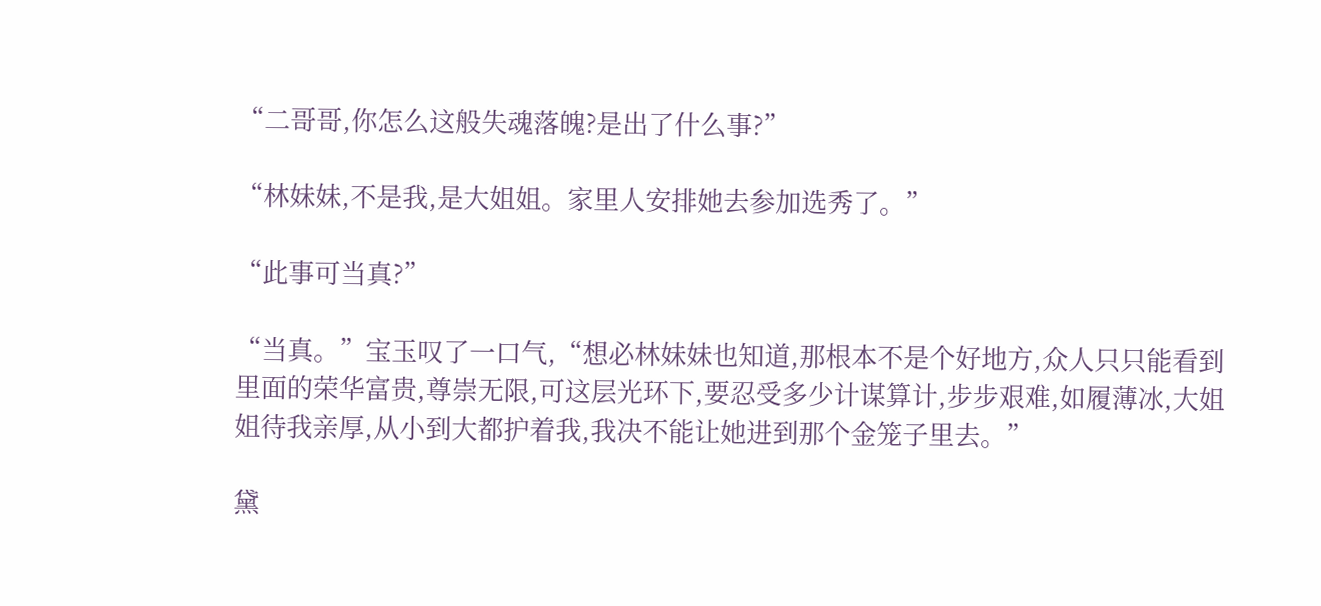“二哥哥,你怎么这般失魂落魄?是出了什么事?”

“林妹妹,不是我,是大姐姐。家里人安排她去参加选秀了。”

“此事可当真?”

“当真。”宝玉叹了一口气,“想必林妹妹也知道,那根本不是个好地方,众人只只能看到里面的荣华富贵,尊崇无限,可这层光环下,要忍受多少计谋算计,步步艰难,如履薄冰,大姐姐待我亲厚,从小到大都护着我,我决不能让她进到那个金笼子里去。”

黛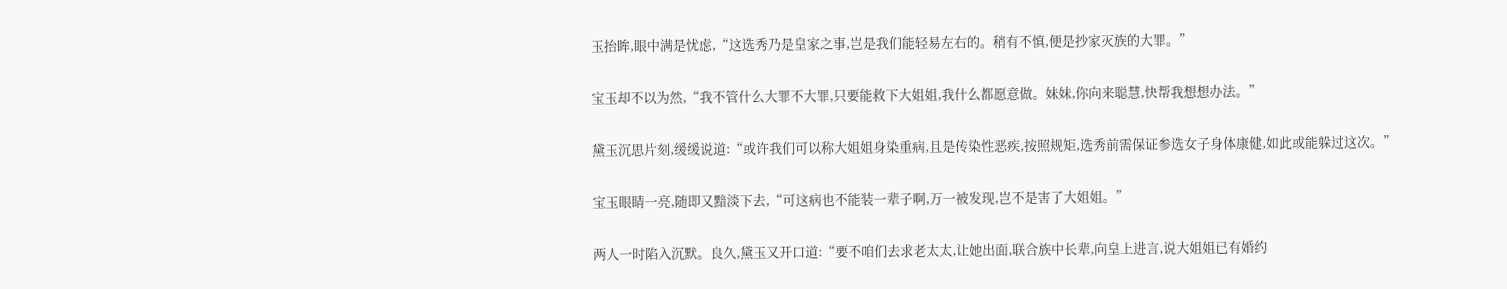玉抬眸,眼中满是忧虑,“这选秀乃是皇家之事,岂是我们能轻易左右的。稍有不慎,便是抄家灭族的大罪。”

宝玉却不以为然,“我不管什么大罪不大罪,只要能救下大姐姐,我什么都愿意做。妹妹,你向来聪慧,快帮我想想办法。”

黛玉沉思片刻,缓缓说道:“或许我们可以称大姐姐身染重病,且是传染性恶疾,按照规矩,选秀前需保证参选女子身体康健,如此或能躲过这次。”

宝玉眼睛一亮,随即又黯淡下去,“可这病也不能装一辈子啊,万一被发现,岂不是害了大姐姐。”

两人一时陷入沉默。良久,黛玉又开口道:“要不咱们去求老太太,让她出面,联合族中长辈,向皇上进言,说大姐姐已有婚约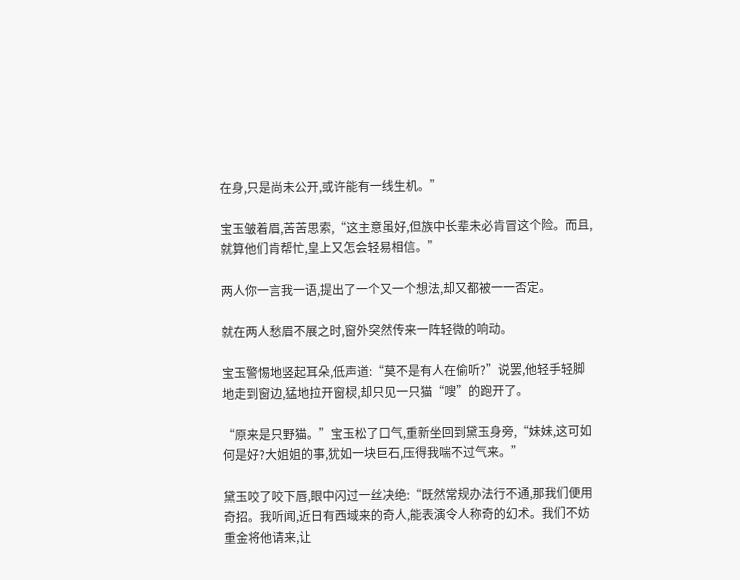在身,只是尚未公开,或许能有一线生机。”

宝玉皱着眉,苦苦思索,“这主意虽好,但族中长辈未必肯冒这个险。而且,就算他们肯帮忙,皇上又怎会轻易相信。”

两人你一言我一语,提出了一个又一个想法,却又都被一一否定。

就在两人愁眉不展之时,窗外突然传来一阵轻微的响动。

宝玉警惕地竖起耳朵,低声道:“莫不是有人在偷听?”说罢,他轻手轻脚地走到窗边,猛地拉开窗棂,却只见一只猫“嗖”的跑开了。

“原来是只野猫。”宝玉松了口气,重新坐回到黛玉身旁,“妹妹,这可如何是好?大姐姐的事,犹如一块巨石,压得我喘不过气来。”

黛玉咬了咬下唇,眼中闪过一丝决绝:“既然常规办法行不通,那我们便用奇招。我听闻,近日有西域来的奇人,能表演令人称奇的幻术。我们不妨重金将他请来,让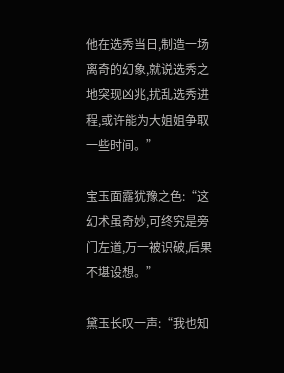他在选秀当日,制造一场离奇的幻象,就说选秀之地突现凶兆,扰乱选秀进程,或许能为大姐姐争取一些时间。”

宝玉面露犹豫之色:“这幻术虽奇妙,可终究是旁门左道,万一被识破,后果不堪设想。”

黛玉长叹一声:“我也知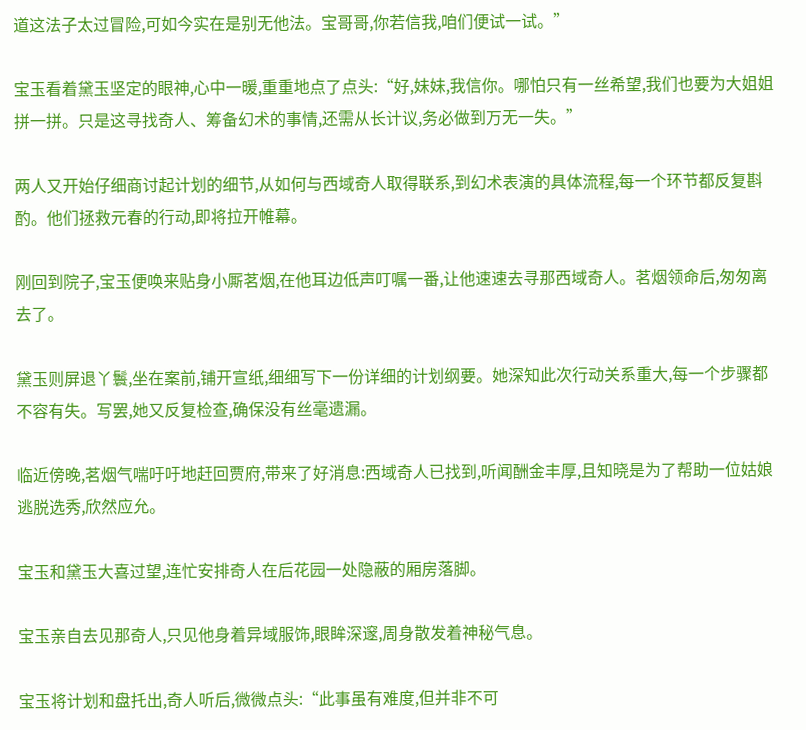道这法子太过冒险,可如今实在是别无他法。宝哥哥,你若信我,咱们便试一试。”

宝玉看着黛玉坚定的眼神,心中一暖,重重地点了点头:“好,妹妹,我信你。哪怕只有一丝希望,我们也要为大姐姐拼一拼。只是这寻找奇人、筹备幻术的事情,还需从长计议,务必做到万无一失。”

两人又开始仔细商讨起计划的细节,从如何与西域奇人取得联系,到幻术表演的具体流程,每一个环节都反复斟酌。他们拯救元春的行动,即将拉开帷幕。

刚回到院子,宝玉便唤来贴身小厮茗烟,在他耳边低声叮嘱一番,让他速速去寻那西域奇人。茗烟领命后,匆匆离去了。

黛玉则屏退丫鬟,坐在案前,铺开宣纸,细细写下一份详细的计划纲要。她深知此次行动关系重大,每一个步骤都不容有失。写罢,她又反复检查,确保没有丝毫遗漏。

临近傍晚,茗烟气喘吁吁地赶回贾府,带来了好消息:西域奇人已找到,听闻酬金丰厚,且知晓是为了帮助一位姑娘逃脱选秀,欣然应允。

宝玉和黛玉大喜过望,连忙安排奇人在后花园一处隐蔽的厢房落脚。

宝玉亲自去见那奇人,只见他身着异域服饰,眼眸深邃,周身散发着神秘气息。

宝玉将计划和盘托出,奇人听后,微微点头:“此事虽有难度,但并非不可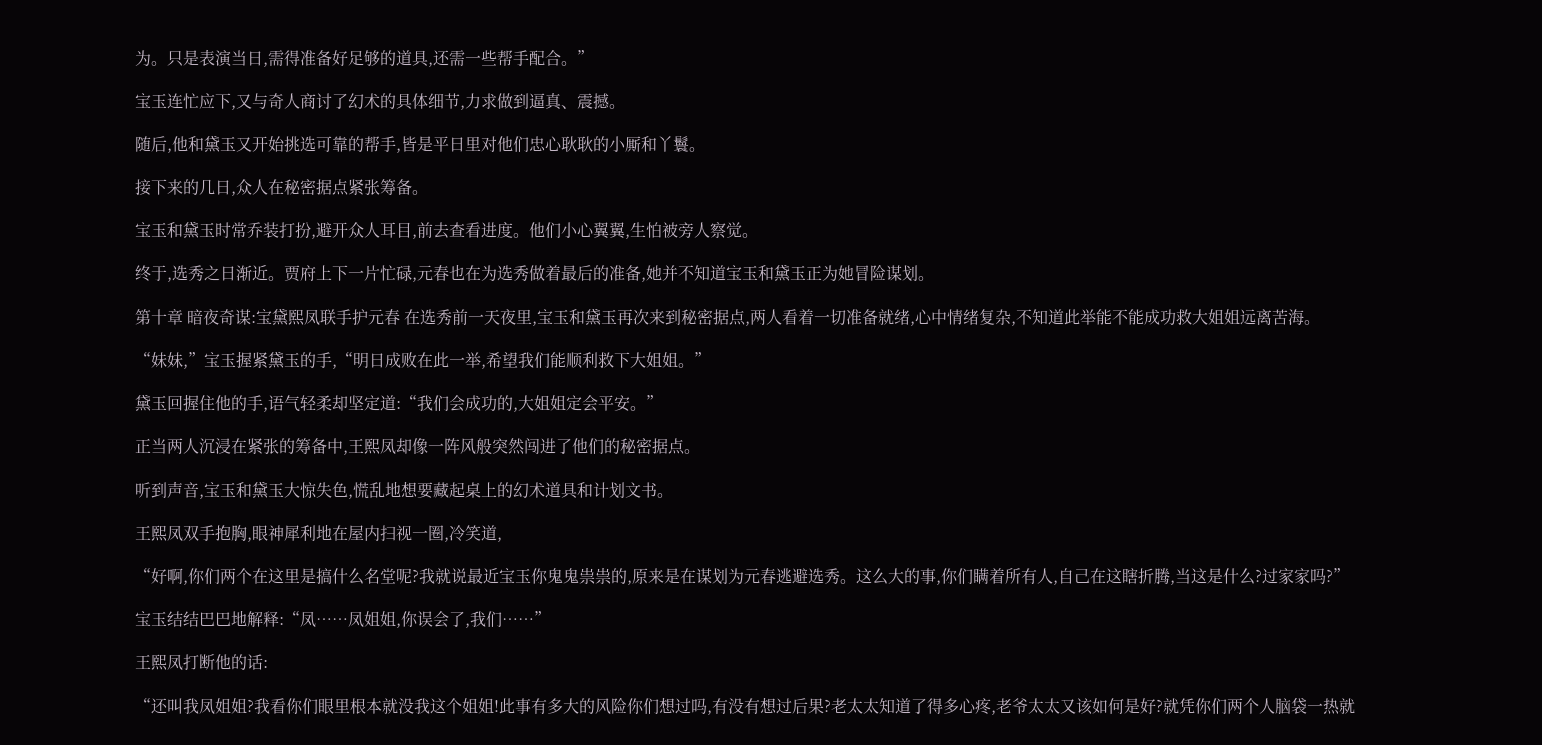为。只是表演当日,需得准备好足够的道具,还需一些帮手配合。”

宝玉连忙应下,又与奇人商讨了幻术的具体细节,力求做到逼真、震撼。

随后,他和黛玉又开始挑选可靠的帮手,皆是平日里对他们忠心耿耿的小厮和丫鬟。

接下来的几日,众人在秘密据点紧张筹备。

宝玉和黛玉时常乔装打扮,避开众人耳目,前去查看进度。他们小心翼翼,生怕被旁人察觉。

终于,选秀之日渐近。贾府上下一片忙碌,元春也在为选秀做着最后的准备,她并不知道宝玉和黛玉正为她冒险谋划。

第十章 暗夜奇谋:宝黛熙凤联手护元春 在选秀前一天夜里,宝玉和黛玉再次来到秘密据点,两人看着一切准备就绪,心中情绪复杂,不知道此举能不能成功救大姐姐远离苦海。

“妹妹,”宝玉握紧黛玉的手,“明日成败在此一举,希望我们能顺利救下大姐姐。”

黛玉回握住他的手,语气轻柔却坚定道:“我们会成功的,大姐姐定会平安。”

正当两人沉浸在紧张的筹备中,王熙凤却像一阵风般突然闯进了他们的秘密据点。

听到声音,宝玉和黛玉大惊失色,慌乱地想要藏起桌上的幻术道具和计划文书。

王熙凤双手抱胸,眼神犀利地在屋内扫视一圈,冷笑道,

“好啊,你们两个在这里是搞什么名堂呢?我就说最近宝玉你鬼鬼祟祟的,原来是在谋划为元春逃避选秀。这么大的事,你们瞒着所有人,自己在这瞎折腾,当这是什么?过家家吗?”

宝玉结结巴巴地解释:“凤……凤姐姐,你误会了,我们……”

王熙凤打断他的话:

“还叫我凤姐姐?我看你们眼里根本就没我这个姐姐!此事有多大的风险你们想过吗,有没有想过后果?老太太知道了得多心疼,老爷太太又该如何是好?就凭你们两个人脑袋一热就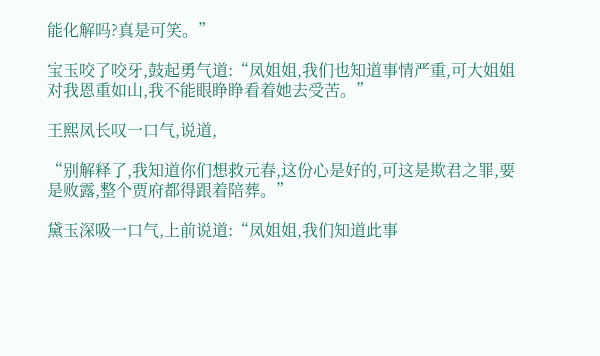能化解吗?真是可笑。”

宝玉咬了咬牙,鼓起勇气道:“凤姐姐,我们也知道事情严重,可大姐姐对我恩重如山,我不能眼睁睁看着她去受苦。”

王熙凤长叹一口气,说道,

“别解释了,我知道你们想救元春,这份心是好的,可这是欺君之罪,要是败露,整个贾府都得跟着陪葬。”

黛玉深吸一口气,上前说道:“凤姐姐,我们知道此事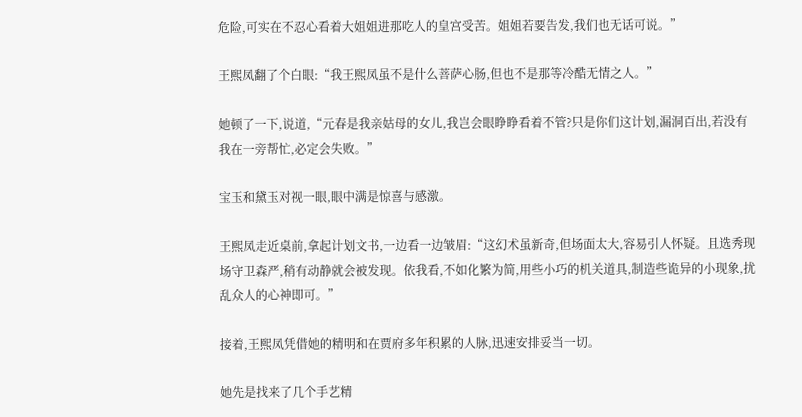危险,可实在不忍心看着大姐姐进那吃人的皇宫受苦。姐姐若要告发,我们也无话可说。”

王熙凤翻了个白眼:“我王熙凤虽不是什么菩萨心肠,但也不是那等冷酷无情之人。”

她顿了一下,说道,“元春是我亲姑母的女儿,我岂会眼睁睁看着不管?只是你们这计划,漏洞百出,若没有我在一旁帮忙,必定会失败。”

宝玉和黛玉对视一眼,眼中满是惊喜与感激。

王熙凤走近桌前,拿起计划文书,一边看一边皱眉:“这幻术虽新奇,但场面太大,容易引人怀疑。且选秀现场守卫森严,稍有动静就会被发现。依我看,不如化繁为简,用些小巧的机关道具,制造些诡异的小现象,扰乱众人的心神即可。”

接着,王熙凤凭借她的精明和在贾府多年积累的人脉,迅速安排妥当一切。

她先是找来了几个手艺精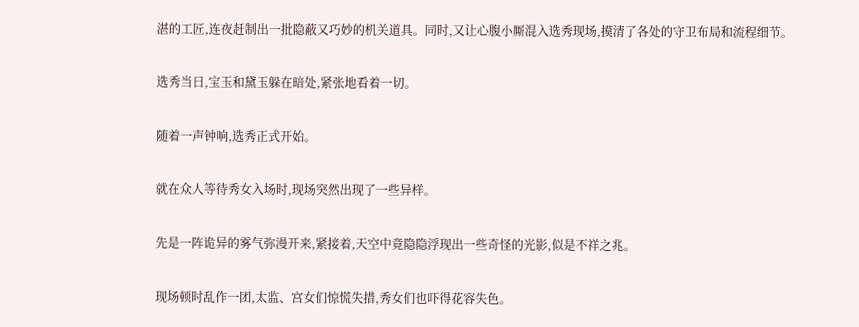湛的工匠,连夜赶制出一批隐蔽又巧妙的机关道具。同时,又让心腹小厮混入选秀现场,摸清了各处的守卫布局和流程细节。

选秀当日,宝玉和黛玉躲在暗处,紧张地看着一切。

随着一声钟响,选秀正式开始。

就在众人等待秀女入场时,现场突然出现了一些异样。

先是一阵诡异的雾气弥漫开来,紧接着,天空中竟隐隐浮现出一些奇怪的光影,似是不祥之兆。

现场顿时乱作一团,太监、宫女们惊慌失措,秀女们也吓得花容失色。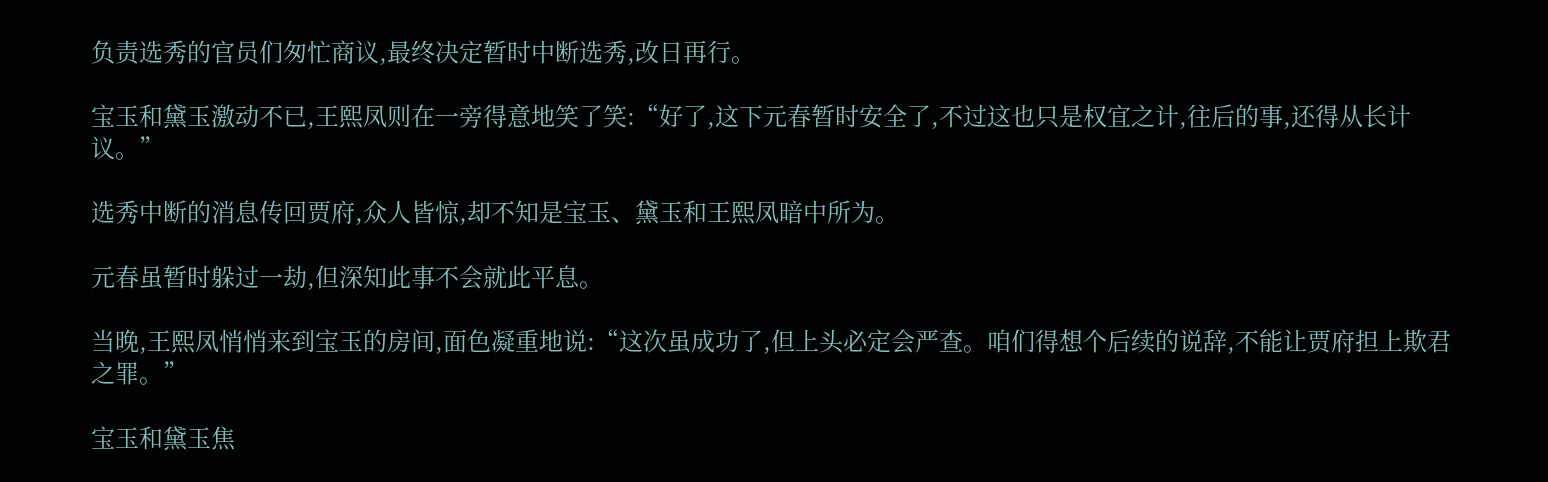负责选秀的官员们匆忙商议,最终决定暂时中断选秀,改日再行。

宝玉和黛玉激动不已,王熙凤则在一旁得意地笑了笑:“好了,这下元春暂时安全了,不过这也只是权宜之计,往后的事,还得从长计议。”

选秀中断的消息传回贾府,众人皆惊,却不知是宝玉、黛玉和王熙凤暗中所为。

元春虽暂时躲过一劫,但深知此事不会就此平息。

当晚,王熙凤悄悄来到宝玉的房间,面色凝重地说:“这次虽成功了,但上头必定会严查。咱们得想个后续的说辞,不能让贾府担上欺君之罪。”

宝玉和黛玉焦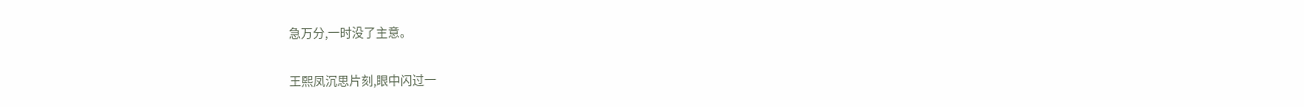急万分,一时没了主意。

王熙凤沉思片刻,眼中闪过一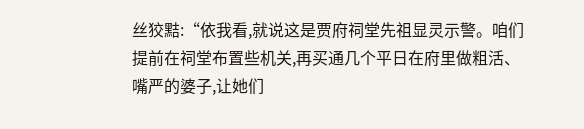丝狡黠:“依我看,就说这是贾府祠堂先祖显灵示警。咱们提前在祠堂布置些机关,再买通几个平日在府里做粗活、嘴严的婆子,让她们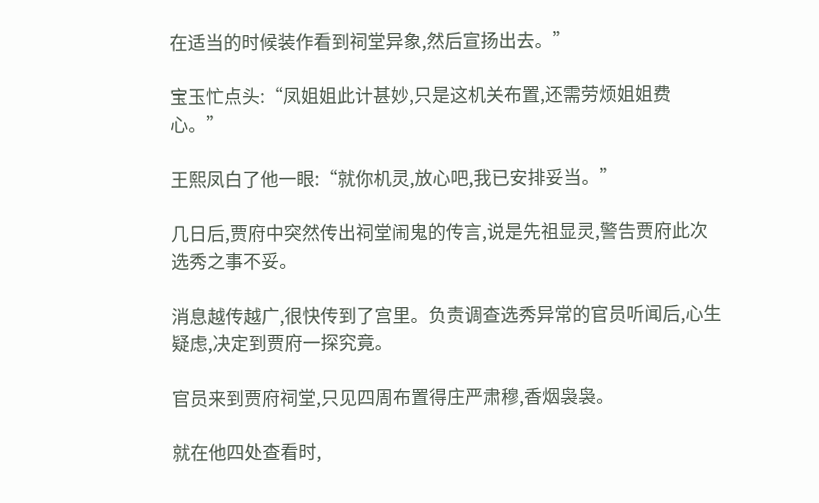在适当的时候装作看到祠堂异象,然后宣扬出去。”

宝玉忙点头:“凤姐姐此计甚妙,只是这机关布置,还需劳烦姐姐费心。”

王熙凤白了他一眼:“就你机灵,放心吧,我已安排妥当。”

几日后,贾府中突然传出祠堂闹鬼的传言,说是先祖显灵,警告贾府此次选秀之事不妥。

消息越传越广,很快传到了宫里。负责调查选秀异常的官员听闻后,心生疑虑,决定到贾府一探究竟。

官员来到贾府祠堂,只见四周布置得庄严肃穆,香烟袅袅。

就在他四处查看时,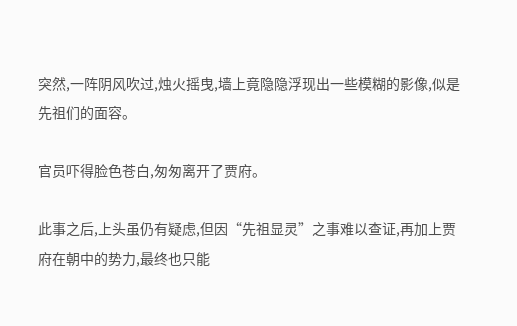突然,一阵阴风吹过,烛火摇曳,墙上竟隐隐浮现出一些模糊的影像,似是先祖们的面容。

官员吓得脸色苍白,匆匆离开了贾府。

此事之后,上头虽仍有疑虑,但因“先祖显灵”之事难以查证,再加上贾府在朝中的势力,最终也只能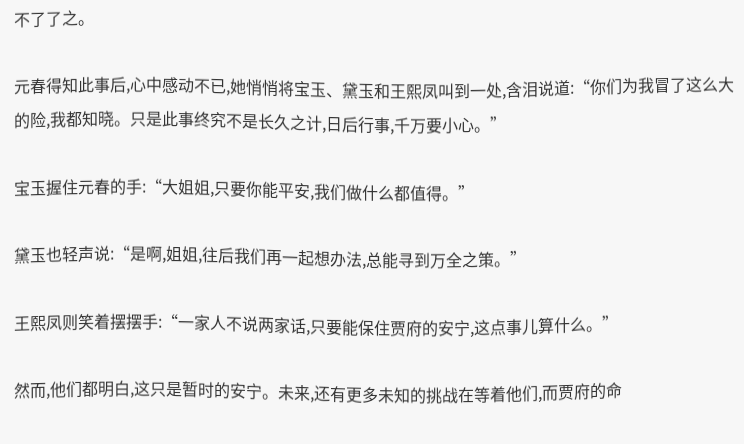不了了之。

元春得知此事后,心中感动不已,她悄悄将宝玉、黛玉和王熙凤叫到一处,含泪说道:“你们为我冒了这么大的险,我都知晓。只是此事终究不是长久之计,日后行事,千万要小心。”

宝玉握住元春的手:“大姐姐,只要你能平安,我们做什么都值得。”

黛玉也轻声说:“是啊,姐姐,往后我们再一起想办法,总能寻到万全之策。”

王熙凤则笑着摆摆手:“一家人不说两家话,只要能保住贾府的安宁,这点事儿算什么。”

然而,他们都明白,这只是暂时的安宁。未来,还有更多未知的挑战在等着他们,而贾府的命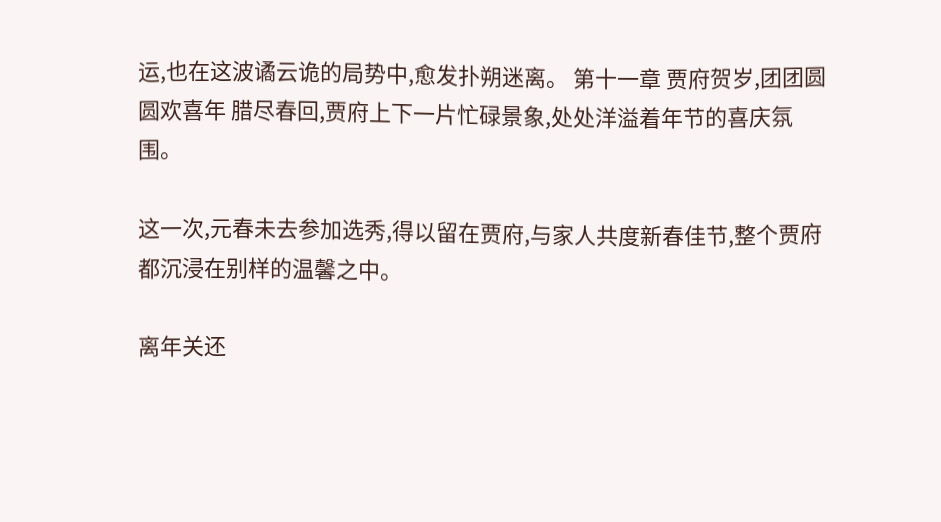运,也在这波谲云诡的局势中,愈发扑朔迷离。 第十一章 贾府贺岁,团团圆圆欢喜年 腊尽春回,贾府上下一片忙碌景象,处处洋溢着年节的喜庆氛围。

这一次,元春未去参加选秀,得以留在贾府,与家人共度新春佳节,整个贾府都沉浸在别样的温馨之中。

离年关还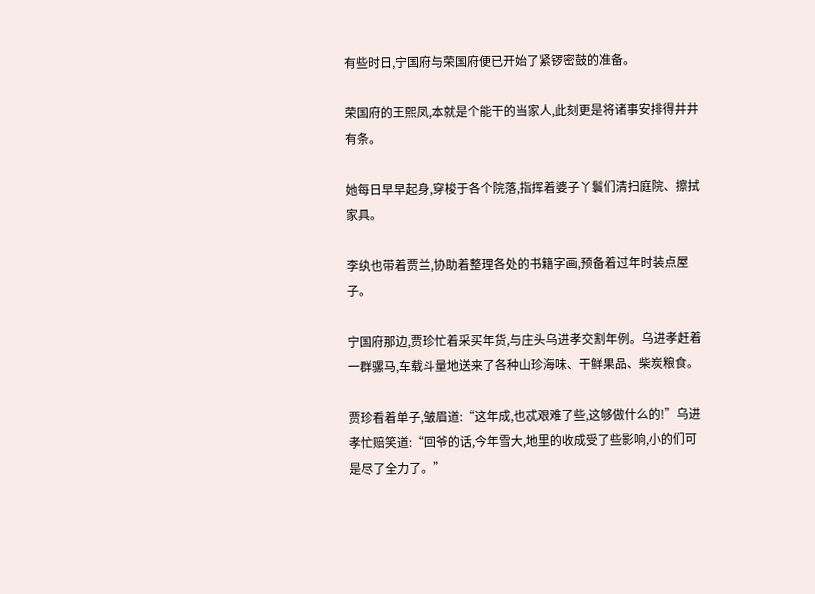有些时日,宁国府与荣国府便已开始了紧锣密鼓的准备。

荣国府的王熙凤,本就是个能干的当家人,此刻更是将诸事安排得井井有条。

她每日早早起身,穿梭于各个院落,指挥着婆子丫鬟们清扫庭院、擦拭家具。

李纨也带着贾兰,协助着整理各处的书籍字画,预备着过年时装点屋子。

宁国府那边,贾珍忙着采买年货,与庄头乌进孝交割年例。乌进孝赶着一群骡马,车载斗量地送来了各种山珍海味、干鲜果品、柴炭粮食。

贾珍看着单子,皱眉道:“这年成,也忒艰难了些,这够做什么的!”乌进孝忙赔笑道:“回爷的话,今年雪大,地里的收成受了些影响,小的们可是尽了全力了。”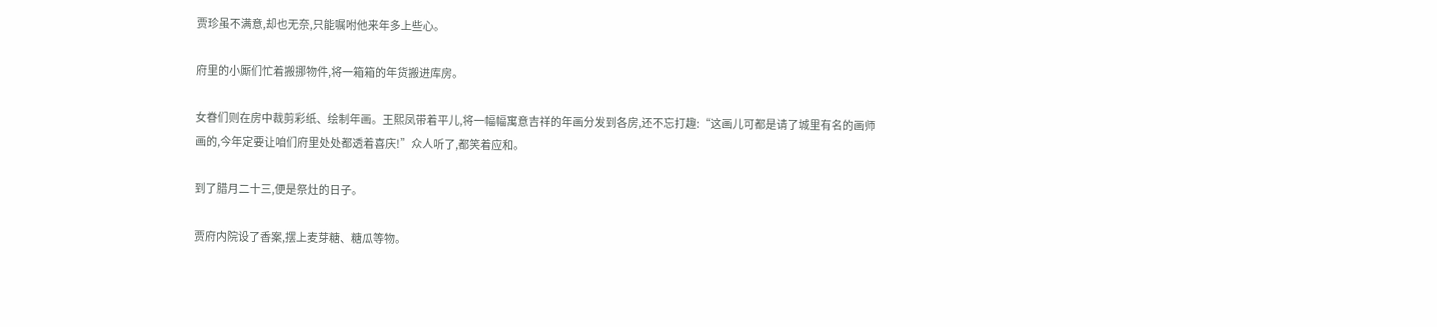贾珍虽不满意,却也无奈,只能嘱咐他来年多上些心。

府里的小厮们忙着搬挪物件,将一箱箱的年货搬进库房。

女眷们则在房中裁剪彩纸、绘制年画。王熙凤带着平儿,将一幅幅寓意吉祥的年画分发到各房,还不忘打趣:“这画儿可都是请了城里有名的画师画的,今年定要让咱们府里处处都透着喜庆!”众人听了,都笑着应和。

到了腊月二十三,便是祭灶的日子。

贾府内院设了香案,摆上麦芽糖、糖瓜等物。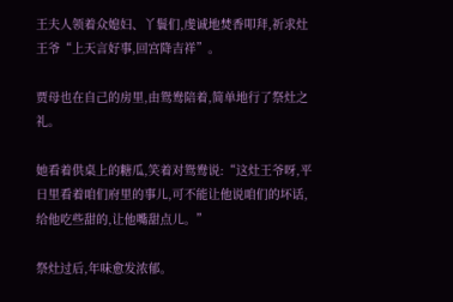王夫人领着众媳妇、丫鬟们,虔诚地焚香叩拜,祈求灶王爷“上天言好事,回宫降吉祥”。

贾母也在自己的房里,由鸳鸯陪着,简单地行了祭灶之礼。

她看着供桌上的糖瓜,笑着对鸳鸯说:“这灶王爷呀,平日里看着咱们府里的事儿,可不能让他说咱们的坏话,给他吃些甜的,让他嘴甜点儿。”

祭灶过后,年味愈发浓郁。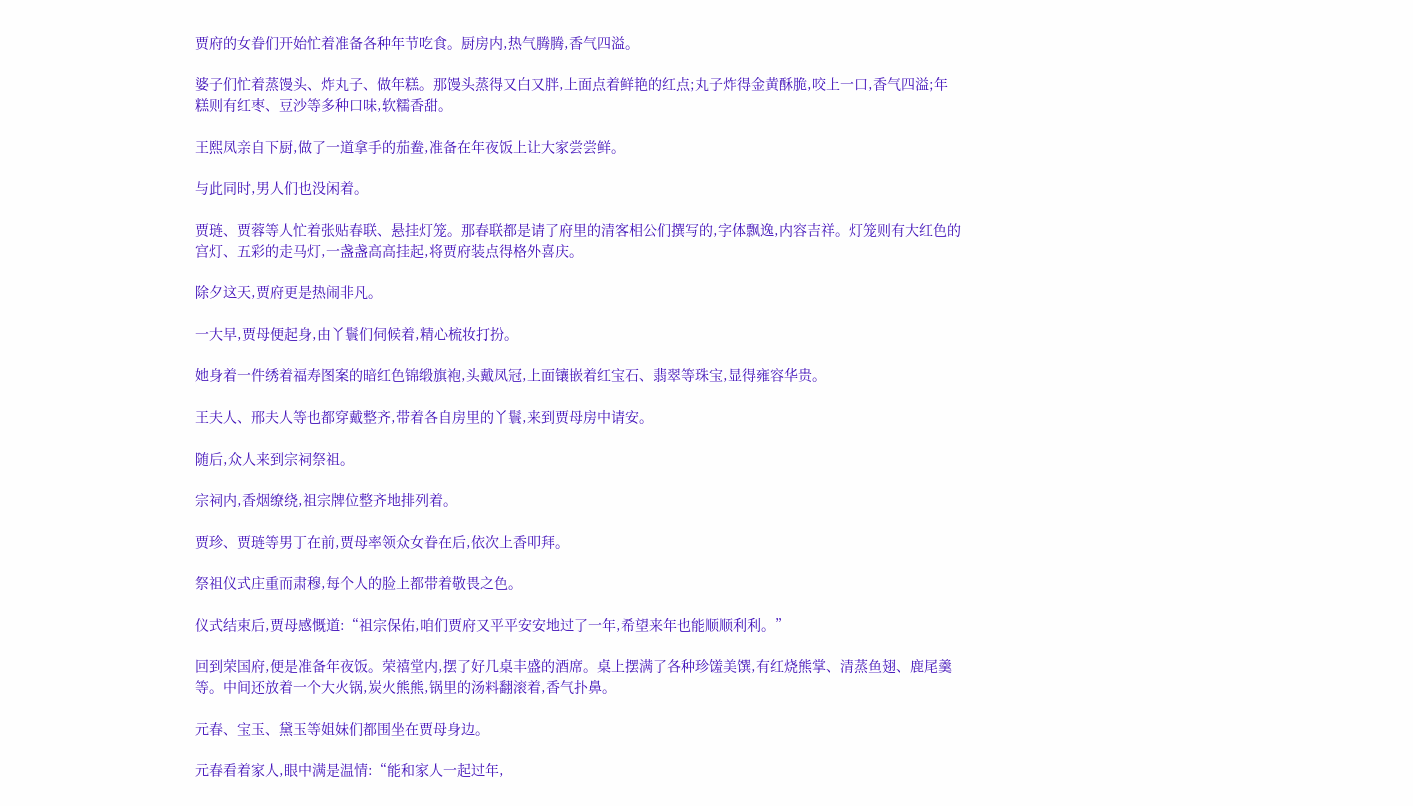贾府的女眷们开始忙着准备各种年节吃食。厨房内,热气腾腾,香气四溢。

婆子们忙着蒸馒头、炸丸子、做年糕。那馒头蒸得又白又胖,上面点着鲜艳的红点;丸子炸得金黄酥脆,咬上一口,香气四溢;年糕则有红枣、豆沙等多种口味,软糯香甜。

王熙凤亲自下厨,做了一道拿手的茄鲞,准备在年夜饭上让大家尝尝鲜。

与此同时,男人们也没闲着。

贾琏、贾蓉等人忙着张贴春联、悬挂灯笼。那春联都是请了府里的清客相公们撰写的,字体飘逸,内容吉祥。灯笼则有大红色的宫灯、五彩的走马灯,一盏盏高高挂起,将贾府装点得格外喜庆。

除夕这天,贾府更是热闹非凡。

一大早,贾母便起身,由丫鬟们伺候着,精心梳妆打扮。

她身着一件绣着福寿图案的暗红色锦缎旗袍,头戴凤冠,上面镶嵌着红宝石、翡翠等珠宝,显得雍容华贵。

王夫人、邢夫人等也都穿戴整齐,带着各自房里的丫鬟,来到贾母房中请安。

随后,众人来到宗祠祭祖。

宗祠内,香烟缭绕,祖宗牌位整齐地排列着。

贾珍、贾琏等男丁在前,贾母率领众女眷在后,依次上香叩拜。

祭祖仪式庄重而肃穆,每个人的脸上都带着敬畏之色。

仪式结束后,贾母感慨道:“祖宗保佑,咱们贾府又平平安安地过了一年,希望来年也能顺顺利利。”

回到荣国府,便是准备年夜饭。荣禧堂内,摆了好几桌丰盛的酒席。桌上摆满了各种珍馐美馔,有红烧熊掌、清蒸鱼翅、鹿尾羹等。中间还放着一个大火锅,炭火熊熊,锅里的汤料翻滚着,香气扑鼻。

元春、宝玉、黛玉等姐妹们都围坐在贾母身边。

元春看着家人,眼中满是温情:“能和家人一起过年,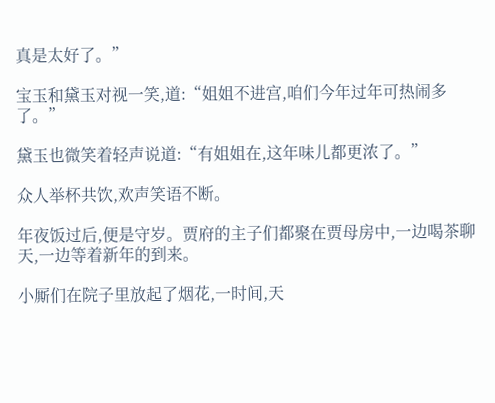真是太好了。”

宝玉和黛玉对视一笑,道:“姐姐不进宫,咱们今年过年可热闹多了。”

黛玉也微笑着轻声说道:“有姐姐在,这年味儿都更浓了。”

众人举杯共饮,欢声笑语不断。

年夜饭过后,便是守岁。贾府的主子们都聚在贾母房中,一边喝茶聊天,一边等着新年的到来。

小厮们在院子里放起了烟花,一时间,天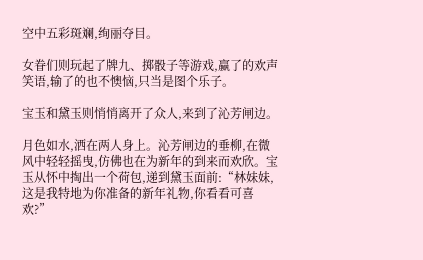空中五彩斑斓,绚丽夺目。

女眷们则玩起了牌九、掷骰子等游戏,赢了的欢声笑语,输了的也不懊恼,只当是图个乐子。

宝玉和黛玉则悄悄离开了众人,来到了沁芳闸边。

月色如水,洒在两人身上。沁芳闸边的垂柳,在微风中轻轻摇曳,仿佛也在为新年的到来而欢欣。宝玉从怀中掏出一个荷包,递到黛玉面前:“林妹妹,这是我特地为你准备的新年礼物,你看看可喜欢?”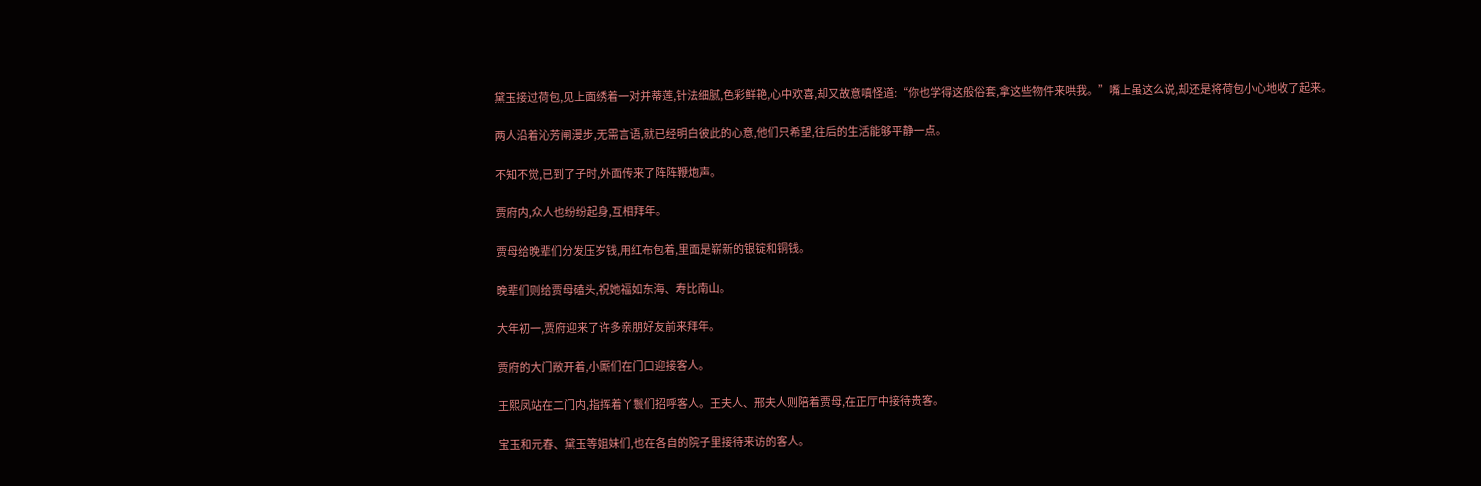黛玉接过荷包,见上面绣着一对并蒂莲,针法细腻,色彩鲜艳,心中欢喜,却又故意嗔怪道:“你也学得这般俗套,拿这些物件来哄我。”嘴上虽这么说,却还是将荷包小心地收了起来。

两人沿着沁芳闸漫步,无需言语,就已经明白彼此的心意,他们只希望,往后的生活能够平静一点。

不知不觉,已到了子时,外面传来了阵阵鞭炮声。

贾府内,众人也纷纷起身,互相拜年。

贾母给晚辈们分发压岁钱,用红布包着,里面是崭新的银锭和铜钱。

晚辈们则给贾母磕头,祝她福如东海、寿比南山。

大年初一,贾府迎来了许多亲朋好友前来拜年。

贾府的大门敞开着,小厮们在门口迎接客人。

王熙凤站在二门内,指挥着丫鬟们招呼客人。王夫人、邢夫人则陪着贾母,在正厅中接待贵客。

宝玉和元春、黛玉等姐妹们,也在各自的院子里接待来访的客人。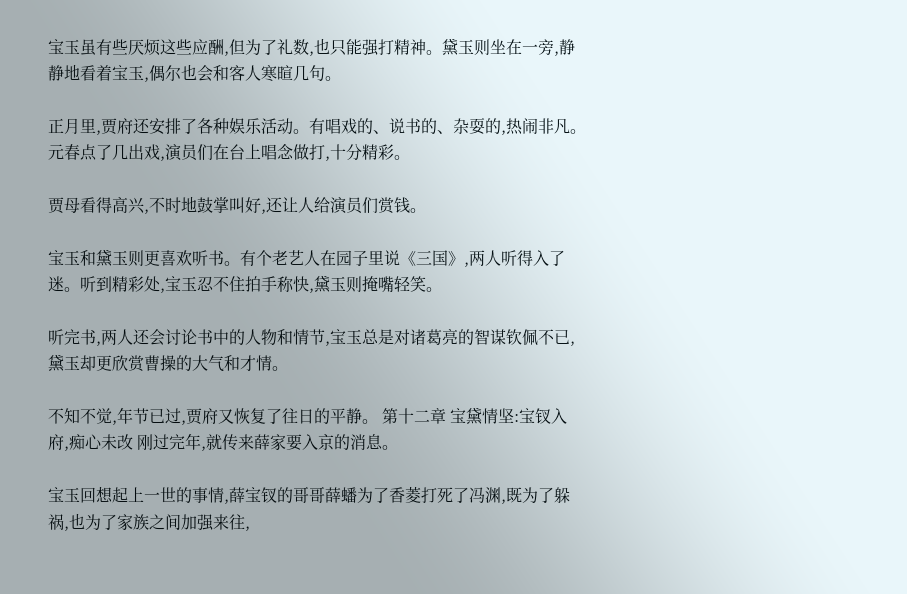宝玉虽有些厌烦这些应酬,但为了礼数,也只能强打精神。黛玉则坐在一旁,静静地看着宝玉,偶尔也会和客人寒暄几句。

正月里,贾府还安排了各种娱乐活动。有唱戏的、说书的、杂耍的,热闹非凡。元春点了几出戏,演员们在台上唱念做打,十分精彩。

贾母看得高兴,不时地鼓掌叫好,还让人给演员们赏钱。

宝玉和黛玉则更喜欢听书。有个老艺人在园子里说《三国》,两人听得入了迷。听到精彩处,宝玉忍不住拍手称快,黛玉则掩嘴轻笑。

听完书,两人还会讨论书中的人物和情节,宝玉总是对诸葛亮的智谋钦佩不已,黛玉却更欣赏曹操的大气和才情。

不知不觉,年节已过,贾府又恢复了往日的平静。 第十二章 宝黛情坚:宝钗入府,痴心未改 刚过完年,就传来薛家要入京的消息。

宝玉回想起上一世的事情,薛宝钗的哥哥薛蟠为了香菱打死了冯渊,既为了躲祸,也为了家族之间加强来往,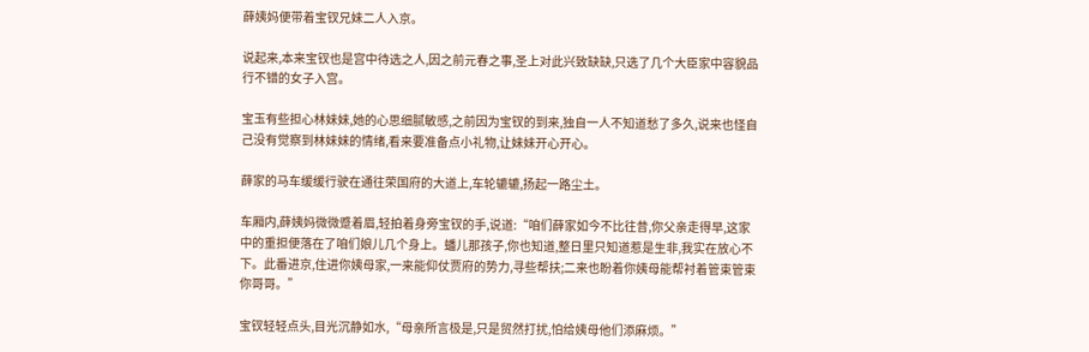薛姨妈便带着宝钗兄妹二人入京。

说起来,本来宝钗也是宫中待选之人,因之前元春之事,圣上对此兴致缺缺,只选了几个大臣家中容貌品行不错的女子入宫。

宝玉有些担心林妹妹,她的心思细腻敏感,之前因为宝钗的到来,独自一人不知道愁了多久,说来也怪自己没有觉察到林妹妹的情绪,看来要准备点小礼物,让妹妹开心开心。

薛家的马车缓缓行驶在通往荣国府的大道上,车轮辘辘,扬起一路尘土。

车厢内,薛姨妈微微蹙着眉,轻拍着身旁宝钗的手,说道:“咱们薛家如今不比往昔,你父亲走得早,这家中的重担便落在了咱们娘儿几个身上。蟠儿那孩子,你也知道,整日里只知道惹是生非,我实在放心不下。此番进京,住进你姨母家,一来能仰仗贾府的势力,寻些帮扶;二来也盼着你姨母能帮衬着管束管束你哥哥。”

宝钗轻轻点头,目光沉静如水,“母亲所言极是,只是贸然打扰,怕给姨母他们添麻烦。”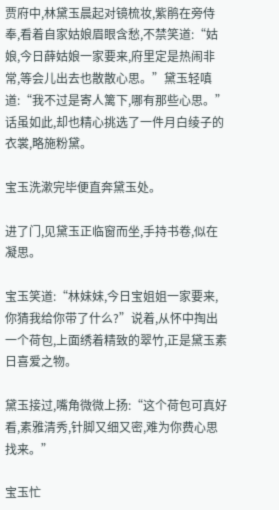贾府中,林黛玉晨起对镜梳妆,紫鹃在旁侍奉,看着自家姑娘眉眼含愁,不禁笑道:“姑娘,今日薛姑娘一家要来,府里定是热闹非常,等会儿出去也散散心思。”黛玉轻嗔道:“我不过是寄人篱下,哪有那些心思。”话虽如此,却也精心挑选了一件月白绫子的衣裳,略施粉黛。

宝玉洗漱完毕便直奔黛玉处。

进了门,见黛玉正临窗而坐,手持书卷,似在凝思。

宝玉笑道:“林妹妹,今日宝姐姐一家要来,你猜我给你带了什么?”说着,从怀中掏出一个荷包,上面绣着精致的翠竹,正是黛玉素日喜爱之物。

黛玉接过,嘴角微微上扬:“这个荷包可真好看,素雅清秀,针脚又细又密,难为你费心思找来。”

宝玉忙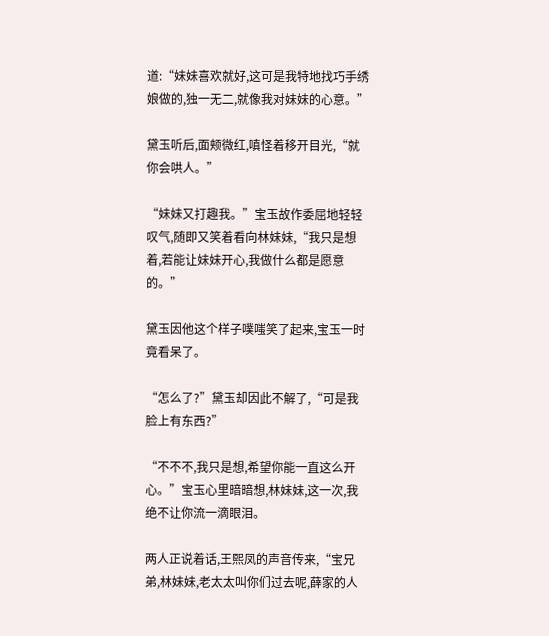道:“妹妹喜欢就好,这可是我特地找巧手绣娘做的,独一无二,就像我对妹妹的心意。”

黛玉听后,面颊微红,嗔怪着移开目光,“就你会哄人。”

“妹妹又打趣我。”宝玉故作委屈地轻轻叹气,随即又笑着看向林妹妹,“我只是想着,若能让妹妹开心,我做什么都是愿意的。”

黛玉因他这个样子噗嗤笑了起来,宝玉一时竟看呆了。

“怎么了?”黛玉却因此不解了,“可是我脸上有东西?”

“不不不,我只是想,希望你能一直这么开心。”宝玉心里暗暗想,林妹妹,这一次,我绝不让你流一滴眼泪。

两人正说着话,王熙凤的声音传来,“宝兄弟,林妹妹,老太太叫你们过去呢,薛家的人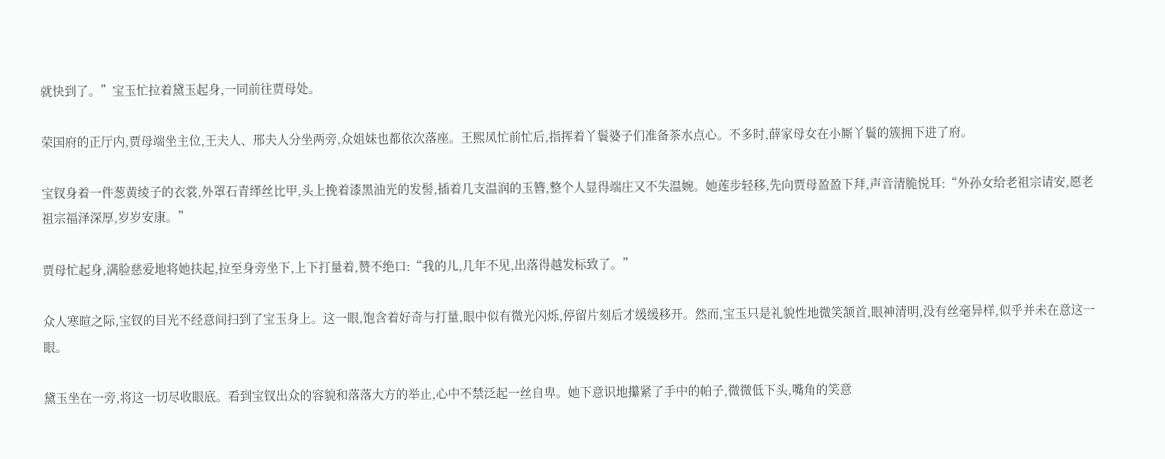就快到了。”宝玉忙拉着黛玉起身,一同前往贾母处。

荣国府的正厅内,贾母端坐主位,王夫人、邢夫人分坐两旁,众姐妹也都依次落座。王熙凤忙前忙后,指挥着丫鬟婆子们准备茶水点心。不多时,薛家母女在小厮丫鬟的簇拥下进了府。

宝钗身着一件葱黄绫子的衣裳,外罩石青缂丝比甲,头上挽着漆黑油光的发髻,插着几支温润的玉簪,整个人显得端庄又不失温婉。她莲步轻移,先向贾母盈盈下拜,声音清脆悦耳:“外孙女给老祖宗请安,愿老祖宗福泽深厚,岁岁安康。”

贾母忙起身,满脸慈爱地将她扶起,拉至身旁坐下,上下打量着,赞不绝口:“我的儿,几年不见,出落得越发标致了。”

众人寒暄之际,宝钗的目光不经意间扫到了宝玉身上。这一眼,饱含着好奇与打量,眼中似有微光闪烁,停留片刻后才缓缓移开。然而,宝玉只是礼貌性地微笑颔首,眼神清明,没有丝毫异样,似乎并未在意这一眼。

黛玉坐在一旁,将这一切尽收眼底。看到宝钗出众的容貌和落落大方的举止,心中不禁泛起一丝自卑。她下意识地攥紧了手中的帕子,微微低下头,嘴角的笑意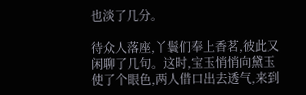也淡了几分。

待众人落座,丫鬟们奉上香茗,彼此又闲聊了几句。这时,宝玉悄悄向黛玉使了个眼色,两人借口出去透气,来到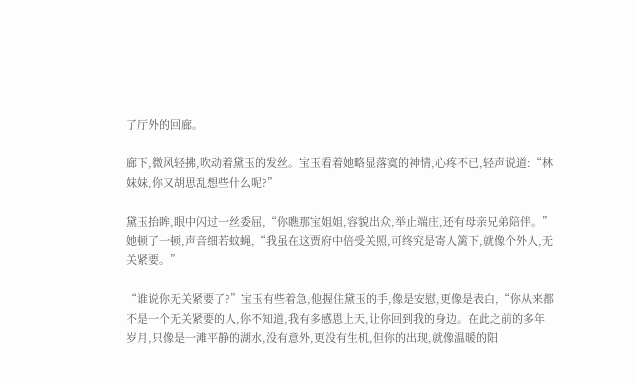了厅外的回廊。

廊下,微风轻拂,吹动着黛玉的发丝。宝玉看着她略显落寞的神情,心疼不已,轻声说道:“林妹妹,你又胡思乱想些什么呢?”

黛玉抬眸,眼中闪过一丝委屈,“你瞧那宝姐姐,容貌出众,举止端庄,还有母亲兄弟陪伴。”她顿了一顿,声音细若蚊蝇,“我虽在这贾府中倍受关照,可终究是寄人篱下,就像个外人,无关紧要。”

“谁说你无关紧要了?”宝玉有些着急,他握住黛玉的手,像是安慰,更像是表白,“你从来都不是一个无关紧要的人,你不知道,我有多感恩上天,让你回到我的身边。在此之前的多年岁月,只像是一滩平静的湖水,没有意外,更没有生机,但你的出现,就像温暖的阳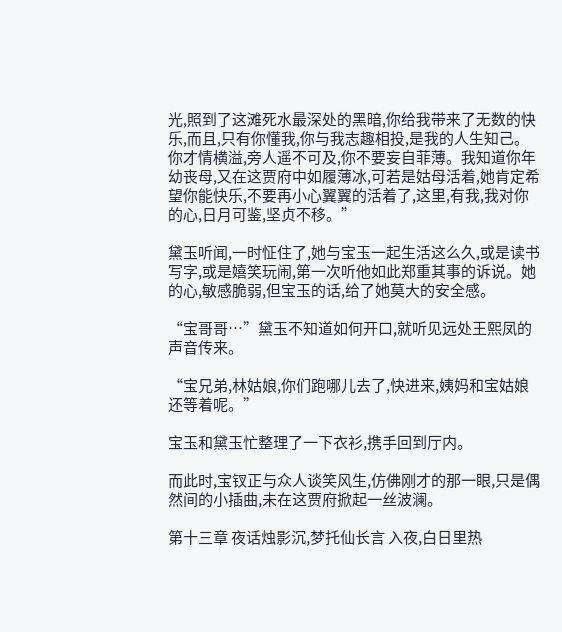光,照到了这滩死水最深处的黑暗,你给我带来了无数的快乐,而且,只有你懂我,你与我志趣相投,是我的人生知己。你才情横溢,旁人遥不可及,你不要妄自菲薄。我知道你年幼丧母,又在这贾府中如履薄冰,可若是姑母活着,她肯定希望你能快乐,不要再小心翼翼的活着了,这里,有我,我对你的心,日月可鉴,坚贞不移。”

黛玉听闻,一时怔住了,她与宝玉一起生活这么久,或是读书写字,或是嬉笑玩闹,第一次听他如此郑重其事的诉说。她的心,敏感脆弱,但宝玉的话,给了她莫大的安全感。

“宝哥哥…”黛玉不知道如何开口,就听见远处王熙凤的声音传来。

“宝兄弟,林姑娘,你们跑哪儿去了,快进来,姨妈和宝姑娘还等着呢。”

宝玉和黛玉忙整理了一下衣衫,携手回到厅内。

而此时,宝钗正与众人谈笑风生,仿佛刚才的那一眼,只是偶然间的小插曲,未在这贾府掀起一丝波澜。

第十三章 夜话烛影沉,梦托仙长言 入夜,白日里热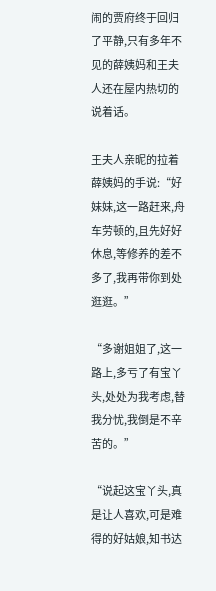闹的贾府终于回归了平静,只有多年不见的薛姨妈和王夫人还在屋内热切的说着话。

王夫人亲昵的拉着薛姨妈的手说:“好妹妹,这一路赶来,舟车劳顿的,且先好好休息,等修养的差不多了,我再带你到处逛逛。”

“多谢姐姐了,这一路上,多亏了有宝丫头,处处为我考虑,替我分忧,我倒是不辛苦的。”

“说起这宝丫头,真是让人喜欢,可是难得的好姑娘,知书达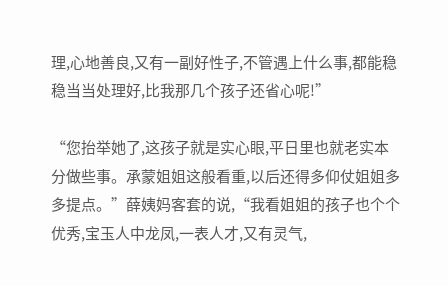理,心地善良,又有一副好性子,不管遇上什么事,都能稳稳当当处理好,比我那几个孩子还省心呢!”

“您抬举她了,这孩子就是实心眼,平日里也就老实本分做些事。承蒙姐姐这般看重,以后还得多仰仗姐姐多多提点。”薛姨妈客套的说,“我看姐姐的孩子也个个优秀,宝玉人中龙凤,一表人才,又有灵气,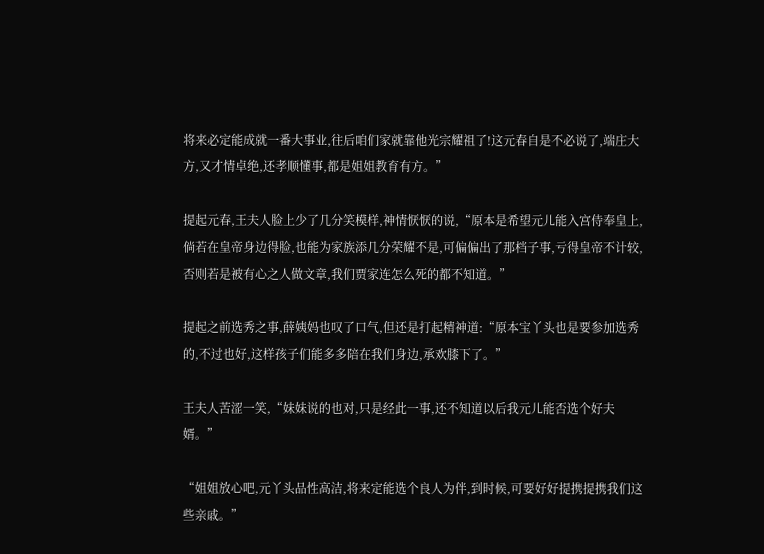将来必定能成就一番大事业,往后咱们家就靠他光宗耀祖了!这元春自是不必说了,端庄大方,又才情卓绝,还孝顺懂事,都是姐姐教育有方。”

提起元春,王夫人脸上少了几分笑模样,神情恹恹的说,“原本是希望元儿能入宫侍奉皇上,倘若在皇帝身边得脸,也能为家族添几分荣耀不是,可偏偏出了那档子事,亏得皇帝不计较,否则若是被有心之人做文章,我们贾家连怎么死的都不知道。”

提起之前选秀之事,薛姨妈也叹了口气,但还是打起精神道:“原本宝丫头也是要参加选秀的,不过也好,这样孩子们能多多陪在我们身边,承欢膝下了。”

王夫人苦涩一笑,“妹妹说的也对,只是经此一事,还不知道以后我元儿能否选个好夫婿。”

“姐姐放心吧,元丫头品性高洁,将来定能选个良人为伴,到时候,可要好好提携提携我们这些亲戚。”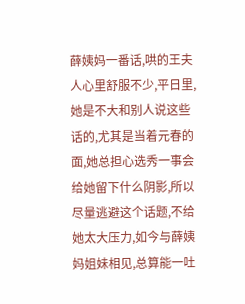薛姨妈一番话,哄的王夫人心里舒服不少,平日里,她是不大和别人说这些话的,尤其是当着元春的面,她总担心选秀一事会给她留下什么阴影,所以尽量逃避这个话题,不给她太大压力,如今与薛姨妈姐妹相见,总算能一吐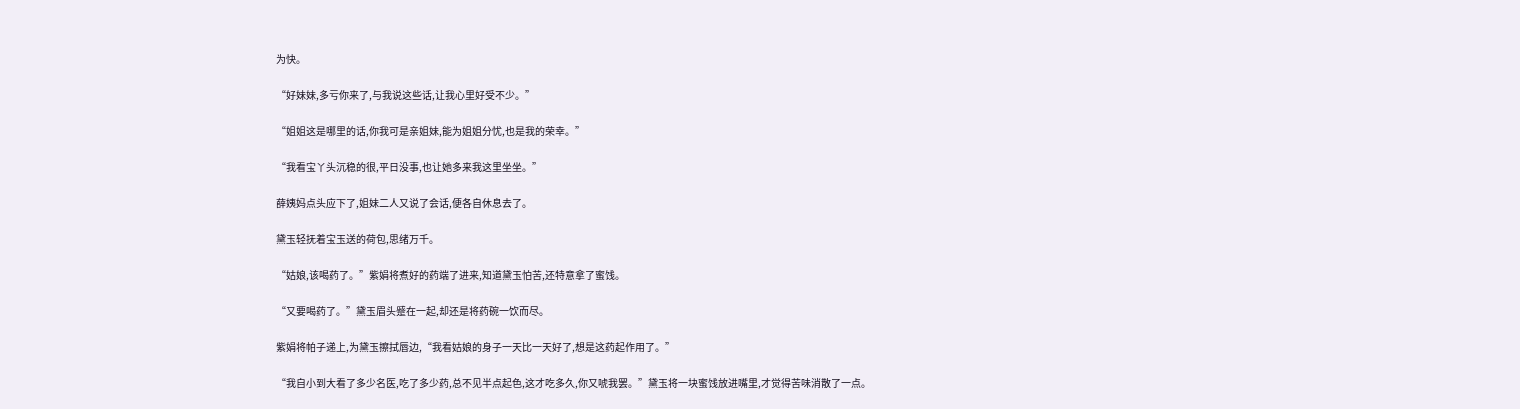为快。

“好妹妹,多亏你来了,与我说这些话,让我心里好受不少。”

“姐姐这是哪里的话,你我可是亲姐妹,能为姐姐分忧,也是我的荣幸。”

“我看宝丫头沉稳的很,平日没事,也让她多来我这里坐坐。”

薛姨妈点头应下了,姐妹二人又说了会话,便各自休息去了。

黛玉轻抚着宝玉送的荷包,思绪万千。

“姑娘,该喝药了。”紫娟将煮好的药端了进来,知道黛玉怕苦,还特意拿了蜜饯。

“又要喝药了。”黛玉眉头蹙在一起,却还是将药碗一饮而尽。

紫娟将帕子递上,为黛玉擦拭唇边,“我看姑娘的身子一天比一天好了,想是这药起作用了。”

“我自小到大看了多少名医,吃了多少药,总不见半点起色,这才吃多久,你又唬我罢。”黛玉将一块蜜饯放进嘴里,才觉得苦味消散了一点。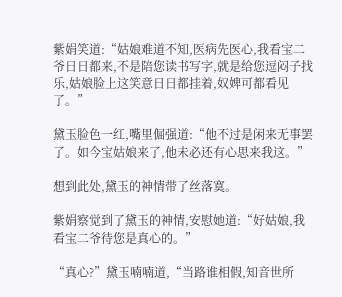紫娟笑道:“姑娘难道不知,医病先医心,我看宝二爷日日都来,不是陪您读书写字,就是给您逗闷子找乐,姑娘脸上这笑意日日都挂着,奴婢可都看见了。”

黛玉脸色一红,嘴里倔强道:“他不过是闲来无事罢了。如今宝姑娘来了,他未必还有心思来我这。”

想到此处,黛玉的神情带了丝落寞。

紫娟察觉到了黛玉的神情,安慰她道:“好姑娘,我看宝二爷待您是真心的。”

“真心?”黛玉喃喃道,“当路谁相假,知音世所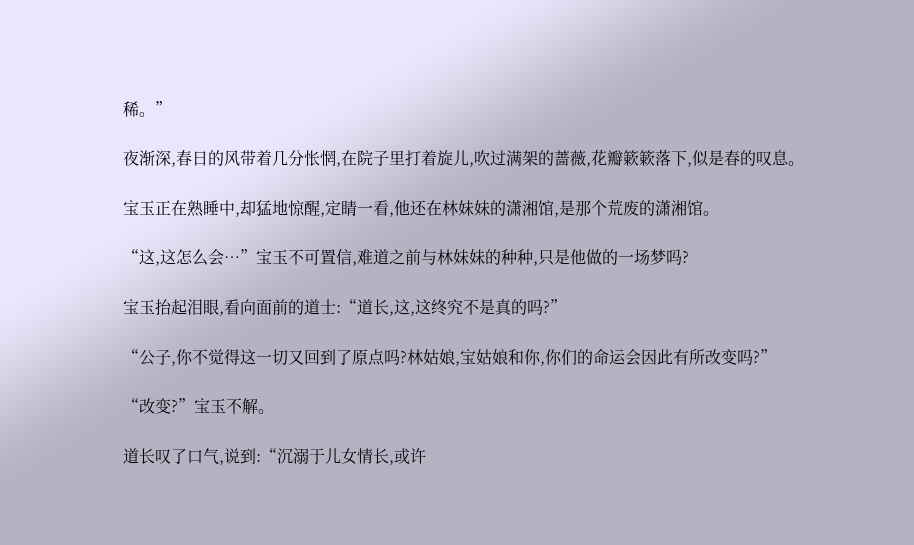稀。”

夜渐深,春日的风带着几分怅惘,在院子里打着旋儿,吹过满架的蔷薇,花瓣簌簌落下,似是春的叹息。

宝玉正在熟睡中,却猛地惊醒,定睛一看,他还在林妹妹的潇湘馆,是那个荒废的潇湘馆。

“这,这怎么会…”宝玉不可置信,难道之前与林妹妹的种种,只是他做的一场梦吗?

宝玉抬起泪眼,看向面前的道士:“道长,这,这终究不是真的吗?”

“公子,你不觉得这一切又回到了原点吗?林姑娘,宝姑娘和你,你们的命运会因此有所改变吗?”

“改变?”宝玉不解。

道长叹了口气,说到:“沉溺于儿女情长,或许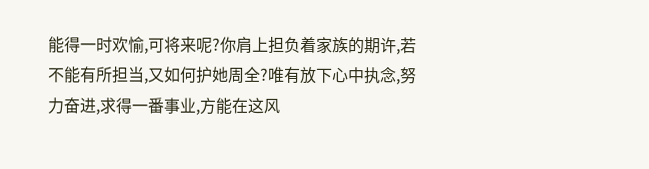能得一时欢愉,可将来呢?你肩上担负着家族的期许,若不能有所担当,又如何护她周全?唯有放下心中执念,努力奋进,求得一番事业,方能在这风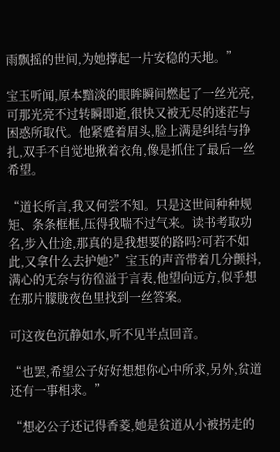雨飘摇的世间,为她撑起一片安稳的天地。”

宝玉听闻,原本黯淡的眼眸瞬间燃起了一丝光亮,可那光亮不过转瞬即逝,很快又被无尽的迷茫与困惑所取代。他紧蹙着眉头,脸上满是纠结与挣扎,双手不自觉地揪着衣角,像是抓住了最后一丝希望。

“道长所言,我又何尝不知。只是这世间种种规矩、条条框框,压得我喘不过气来。读书考取功名,步入仕途,那真的是我想要的路吗?可若不如此,又拿什么去护她?”宝玉的声音带着几分颤抖,满心的无奈与彷徨溢于言表,他望向远方,似乎想在那片朦胧夜色里找到一丝答案。

可这夜色沉静如水,听不见半点回音。

“也罢,希望公子好好想想你心中所求,另外,贫道还有一事相求。”

“想必公子还记得香菱,她是贫道从小被拐走的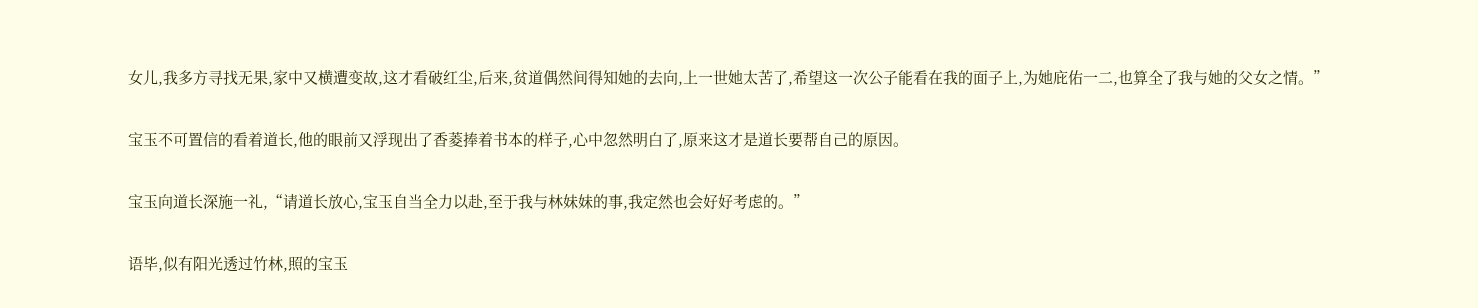女儿,我多方寻找无果,家中又横遭变故,这才看破红尘,后来,贫道偶然间得知她的去向,上一世她太苦了,希望这一次公子能看在我的面子上,为她庇佑一二,也算全了我与她的父女之情。”

宝玉不可置信的看着道长,他的眼前又浮现出了香菱捧着书本的样子,心中忽然明白了,原来这才是道长要帮自己的原因。

宝玉向道长深施一礼,“请道长放心,宝玉自当全力以赴,至于我与林妹妹的事,我定然也会好好考虑的。”

语毕,似有阳光透过竹林,照的宝玉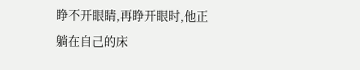睁不开眼睛,再睁开眼时,他正躺在自己的床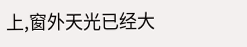上,窗外天光已经大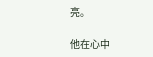亮。

他在心中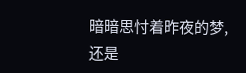暗暗思忖着昨夜的梦,还是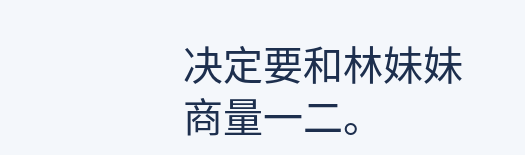决定要和林妹妹商量一二。